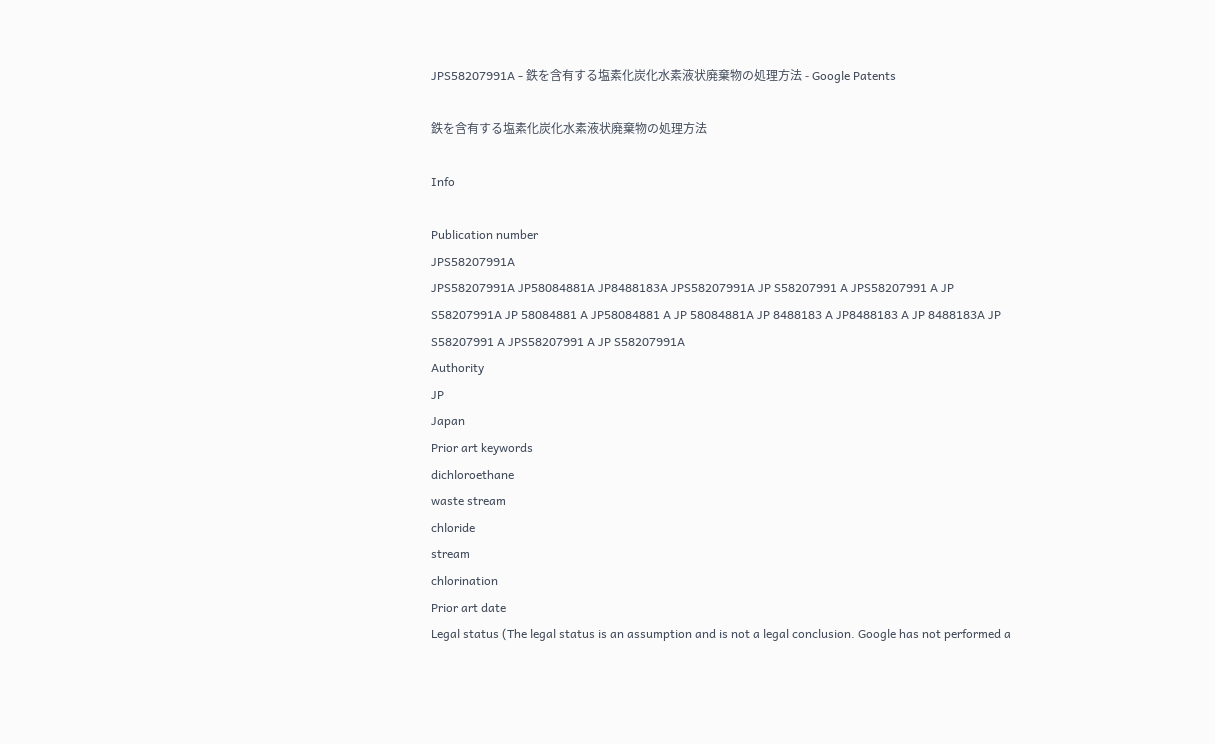JPS58207991A - 鉄を含有する塩素化炭化水素液状廃棄物の処理方法 - Google Patents

鉄を含有する塩素化炭化水素液状廃棄物の処理方法

Info

Publication number
JPS58207991A
JPS58207991A JP58084881A JP8488183A JPS58207991A JP S58207991 A JPS58207991 A JP S58207991A JP 58084881 A JP58084881 A JP 58084881A JP 8488183 A JP8488183 A JP 8488183A JP S58207991 A JPS58207991 A JP S58207991A
Authority
JP
Japan
Prior art keywords
dichloroethane
waste stream
chloride
stream
chlorination
Prior art date
Legal status (The legal status is an assumption and is not a legal conclusion. Google has not performed a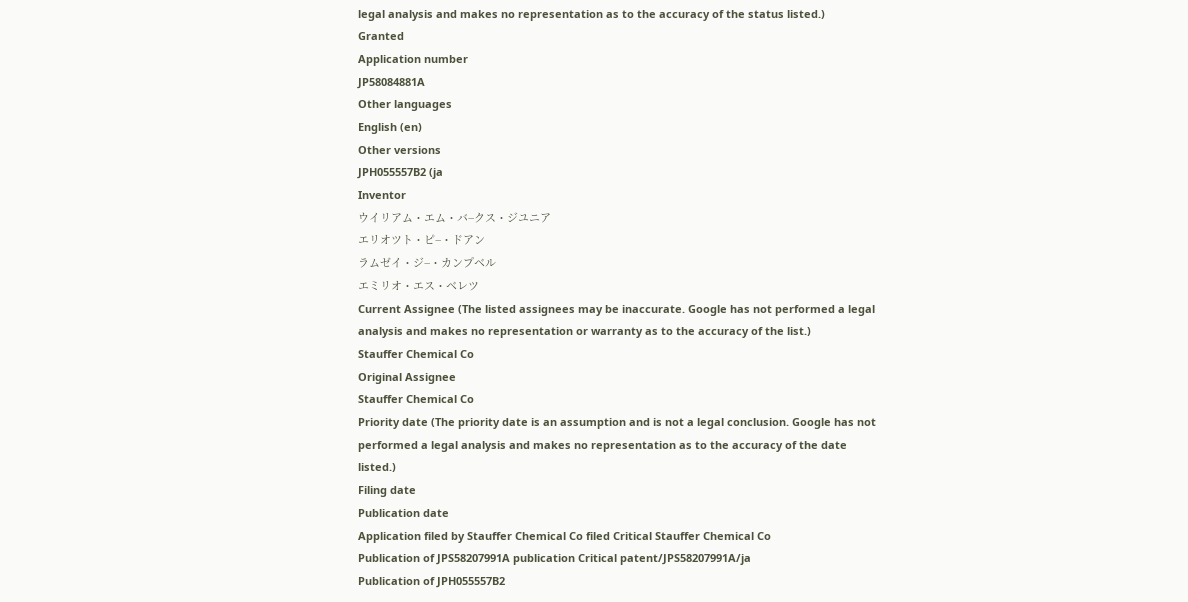legal analysis and makes no representation as to the accuracy of the status listed.)
Granted
Application number
JP58084881A
Other languages
English (en)
Other versions
JPH055557B2 (ja
Inventor
ウイリアム・エム・バ−クス・ジユニア
エリオツト・ピ−・ドアン
ラムゼイ・ジ−・カンプベル
エミリオ・エス・ベレツ
Current Assignee (The listed assignees may be inaccurate. Google has not performed a legal analysis and makes no representation or warranty as to the accuracy of the list.)
Stauffer Chemical Co
Original Assignee
Stauffer Chemical Co
Priority date (The priority date is an assumption and is not a legal conclusion. Google has not performed a legal analysis and makes no representation as to the accuracy of the date listed.)
Filing date
Publication date
Application filed by Stauffer Chemical Co filed Critical Stauffer Chemical Co
Publication of JPS58207991A publication Critical patent/JPS58207991A/ja
Publication of JPH055557B2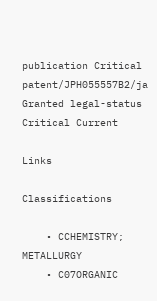publication Critical patent/JPH055557B2/ja
Granted legal-status Critical Current

Links

Classifications

    • CCHEMISTRY; METALLURGY
    • C07ORGANIC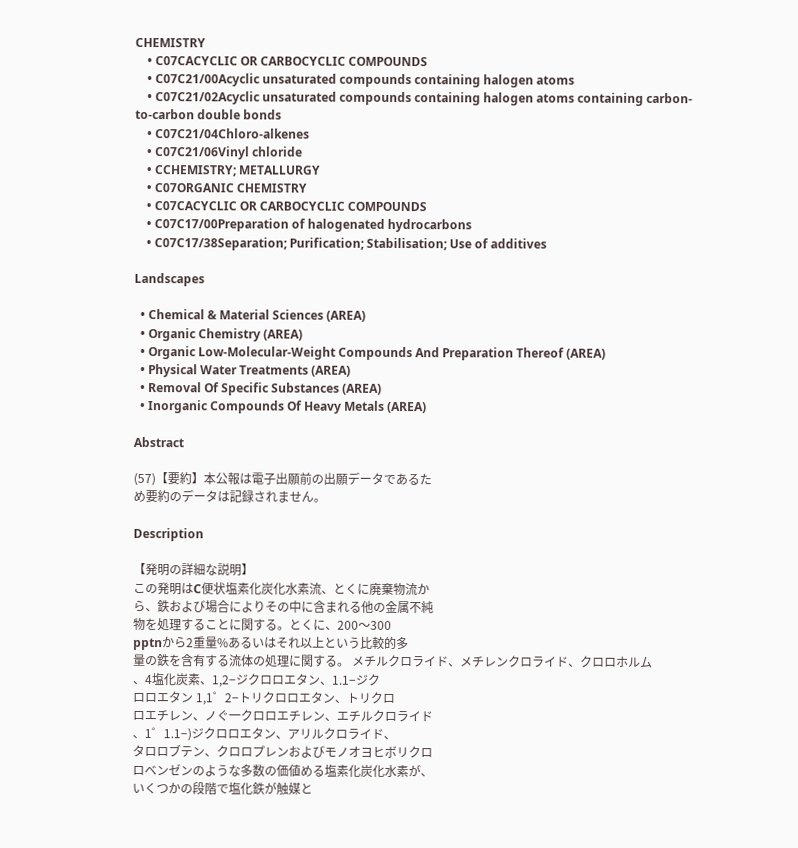CHEMISTRY
    • C07CACYCLIC OR CARBOCYCLIC COMPOUNDS
    • C07C21/00Acyclic unsaturated compounds containing halogen atoms
    • C07C21/02Acyclic unsaturated compounds containing halogen atoms containing carbon-to-carbon double bonds
    • C07C21/04Chloro-alkenes
    • C07C21/06Vinyl chloride
    • CCHEMISTRY; METALLURGY
    • C07ORGANIC CHEMISTRY
    • C07CACYCLIC OR CARBOCYCLIC COMPOUNDS
    • C07C17/00Preparation of halogenated hydrocarbons
    • C07C17/38Separation; Purification; Stabilisation; Use of additives

Landscapes

  • Chemical & Material Sciences (AREA)
  • Organic Chemistry (AREA)
  • Organic Low-Molecular-Weight Compounds And Preparation Thereof (AREA)
  • Physical Water Treatments (AREA)
  • Removal Of Specific Substances (AREA)
  • Inorganic Compounds Of Heavy Metals (AREA)

Abstract

(57)【要約】本公報は電子出願前の出願データであるた
め要約のデータは記録されません。

Description

【発明の詳細な説明】
この発明はC便状塩素化炭化水素流、とくに廃棄物流か
ら、鉄および場合によりその中に含まれる他の金属不純
物を処理することに関する。とくに、200〜300
pptnから2重量%あるいはそれ以上という比較的多
量の鉄を含有する流体の処理に関する。 メチルクロライド、メチレンクロライド、クロロホルム
、4塩化炭素、1,2−ジクロロエタン、1.1−ジク
ロロエタン 1,1゜2−トリクロロエタン、トリクロ
ロエチレン、ノぐ一クロロエチレン、エチルクロライド
、1゜1.1−)ジクロロエタン、アリルクロライド、
タロロブテン、クロロプレンおよびモノオヨヒボリクロ
ロベンゼンのような多数の価値める塩素化炭化水素が、
いくつかの段階で塩化鉄が触媒と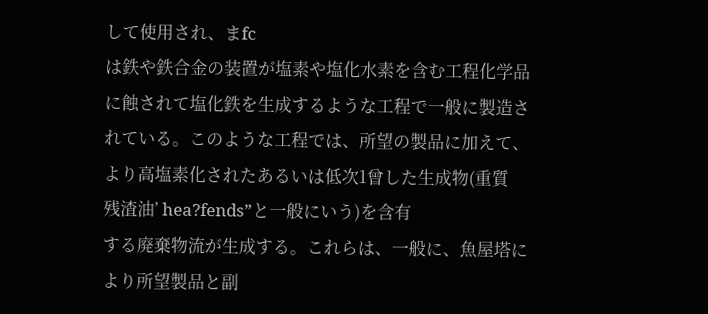して使用され、まfc
は鉄や鉄合金の装置が塩素や塩化水素を含む工程化学品
に蝕されて塩化鉄を生成するような工程で一般に製造さ
れている。このような工程では、所望の製品に加えて、
より高塩素化されたあるいは低次1曾した生成物(重質
残渣油’ hea?fends”と一般にいう)を含有
する廃棄物流が生成する。これらは、一般に、魚屋塔に
より所望製品と副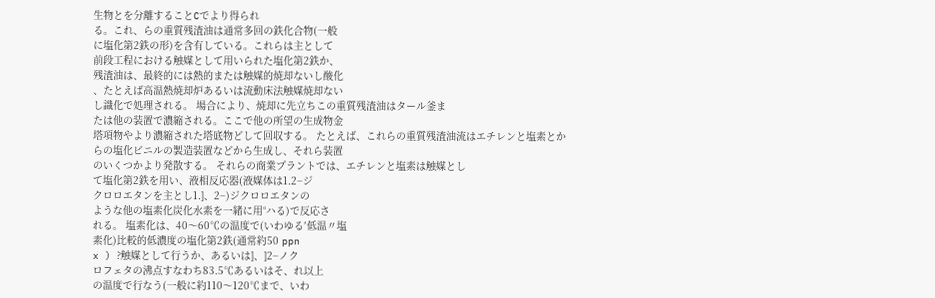生物とを分離することCでより得られ
る。これ、らの重質残渣油は通常多回の鉄化合物(一般
に塩化第2鉄の形)を含有している。これらは主として
前段工程における触媒として用いられた塩化第2鉄か、
残渣油は、最終的には熱的または触媒的焼却ないし酸化
、たとえば高温熱焼却炉あるいは流動床法触媒焼却ない
し識化で処理される。 場合により、焼却に先立ちこの重質残渣油はタール釜ま
たは他の装置で濃縮される。ここで他の所望の生成物金
塔項物やより濃縮された塔底物どして回収する。 たとえば、これらの重質残渣油流はエチレンと塩素とか
らの塩化ビニルの製造装置などから生成し、それら装置
のいくつかより発散する。 それらの商業プラントでは、エチレンと塩素は触媒とし
て塩化第2鉄を用い、液相反応器(液媒体は1.2−ジ
クロロエタンを主とし1.]、2−)ジクロロエタンの
ような他の塩素化炭化水素を一緒に用°ハる)で反応さ
れる。 塩素化は、40〜60℃の温度で(いわゆる′低温〃塩
素化)比較的低濃度の塩化第2鉄(通常約50 ppn
x ) ?触媒として行うか、あるいは]、]2−ノク
ロフェタの沸点すなわち83.5℃あるいはそ、れ以上
の温度で行なう(一般に約110〜120℃まで、いわ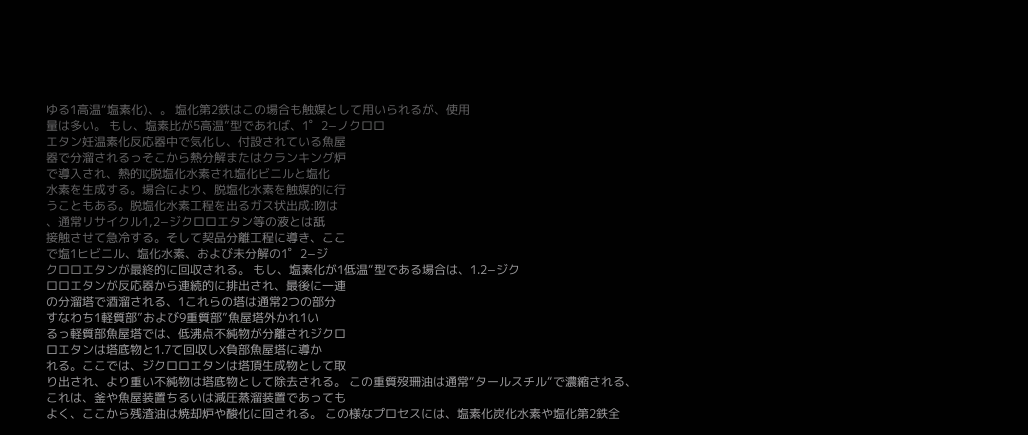ゆる1高温“塩素化)、。 塩化第2鉄はこの場合も触媒として用いられるが、使用
量は多い。 もし、塩素比が5高温”型であれば、1゜2−ノクロロ
エタン妊温素化反応器中で気化し、付設されている魚屋
器で分溜されるっそこから熱分解またはクランキング炉
で導入され、熱的lζ脱塩化水素され塩化ビニルと塩化
水素を生成する。場合により、脱塩化水素を触媒的に行
うこともある。脱塩化水素工程を出るガス状出成:吻は
、通常リサイクル1,2−ジクロロエタン等の液とは舐
接触させて急冷する。そして契品分離工程に導き、ここ
で塩1ヒビニル、塩化水素、および未分解の1゜2−ジ
クロロエタンが最終的に回収される。 もし、塩素化が1低温“型である場合は、1.2−ジク
ロロエタンが反応器から連続的に排出され、最後に一連
の分溜塔で酒溜される、1これらの塔は通常2つの部分
すなわち1軽質部”および9重質部”魚屋塔外かれ1い
るっ軽質部魚屋塔では、低沸点不純物が分離されジクロ
ロエタンは塔底物と1.7て回収しX負部魚屋塔に導か
れる。ここでは、ジクロロエタンは塔頂生成物として取
り出され、より重い不純物は塔底物として除去される。 この重質歿珊油は通常“タールスチル“で濃縮される、
これは、釜や魚屋装置ちるいは減圧蒸溜装置であっても
よく、ここから残渣油は焼却炉や酸化に回される。 この様なプロセスには、塩素化炭化水素や塩化第2鉄全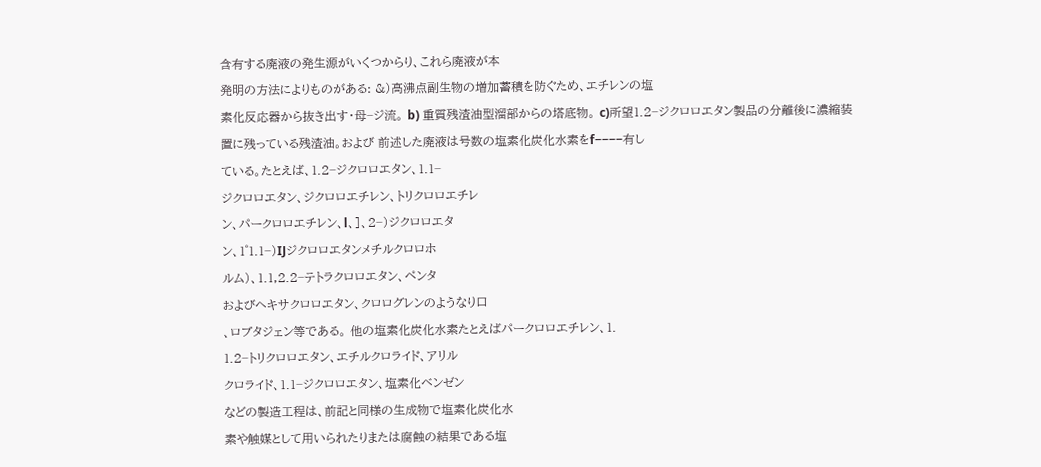含有する廃液の発生源がいくつからり、これら廃液が本
発明の方法によりものがある: &)高沸点副生物の増加蓄積を防ぐため、エチレンの塩
素化反応器から抜き出す・母−ジ流。 b) 重質残渣油型溜部からの塔底物。 c)所望1.2−ジクロロエタン製品の分離後に濃縮装
置に残っている残渣油。および 前述した廃液は号数の塩素化炭化水素をf−−−−有し
ている。たとえば、1.2−ジクロロエタン、1.1−
ジクロロエタン、ジクロロエチレン、トリクロロエチレ
ン、パークロロエチレン、l、]、2−)ジクロロエタ
ン、1゜1.1−)IJジクロロエタンメチルクロロホ
ルム)、1.1,2.2−テトラクロロエタン、ペンタ
およびヘキサクロロエタン、クロログレンのようなり口
、ロブタジェン等である。 他の塩素化炭化水素たとえばパークロロエチレン、1.
1.2−トリクロロエタン、エチルクロライド、アリル
クロライド、1.1−ジクロロエタン、塩素化ベンゼン
などの製造工程は、前記と同様の生成物で塩素化炭化水
素や触媒として用いられたりまたは腐蝕の結果である塩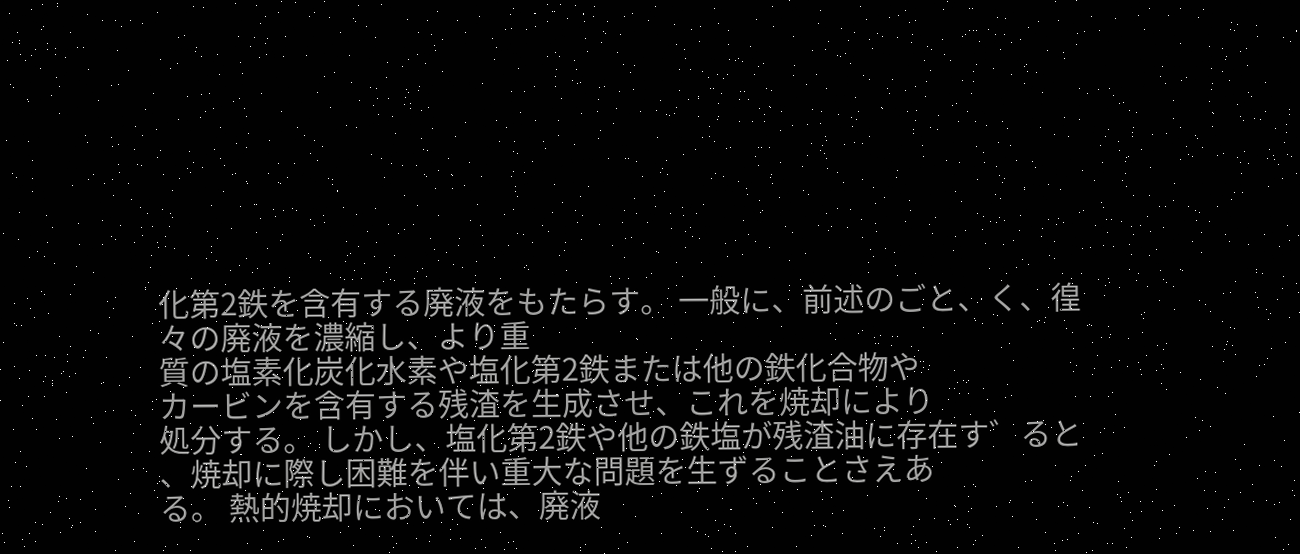化第2鉄を含有する廃液をもたらす。 一般に、前述のごと、く、徨々の廃液を濃縮し、より重
質の塩素化炭化水素や塩化第2鉄または他の鉄化合物や
カービンを含有する残渣を生成させ、これを焼却により
処分する。 しかし、塩化第2鉄や他の鉄塩が残渣油に存在す゛ると
、焼却に際し困難を伴い重大な問題を生ずることさえあ
る。 熱的焼却においては、廃液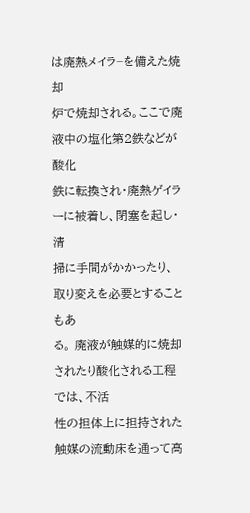は廃熱メイラ−を備えた焼却
炉で焼却される。ここで廃液中の塩化第2鉄などが酸化
鉄に転換され・廃熱ゲイラーに被着し、閉塞を起し・清
掃に手間がかかったり、取り変えを必要とすることもあ
る。 廃液が触媒的に焼却されたり酸化される工程では、不活
性の担体上に担持された触媒の流動床を通って高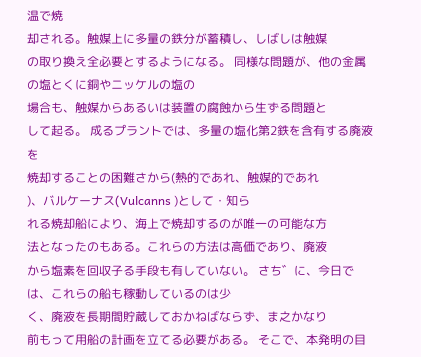温で焼
却される。触媒上に多量の鉄分が蓄積し、しばしは触媒
の取り換え全必要とするようになる。 同様な問題が、他の金属の塩とくに銅やニッケルの塩の
場合も、触媒からあるいは装置の腐蝕から生ずる問題と
して起る。 成るプラントでは、多量の塩化第2鉄を含有する廃液を
焼却することの困難さから(熱的であれ、触媒的であれ
)、バルケーナス(Vulcanns )として・知ら
れる焼却船により、海上で焼却するのが唯一の可能な方
法となったのもある。これらの方法は高価であり、廃液
から塩素を回収子る手段も有していない。 さち゛に、今日では、これらの船も稼動しているのは少
く、廃液を長期間貯蔵しておかねばならず、ま之かなり
前もって用船の計画を立てる必要がある。 そこで、本発明の目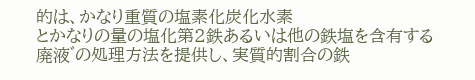的は、かなり重質の塩素化炭化水素
とかなりの量の塩化第2鉄あるいは他の鉄塩を含有する
廃液゛の処理方法を提供し、実質的割合の鉄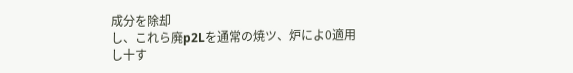成分を除却
し、これら廃p2Lを通常の焼ツ、炉によ0適用し十す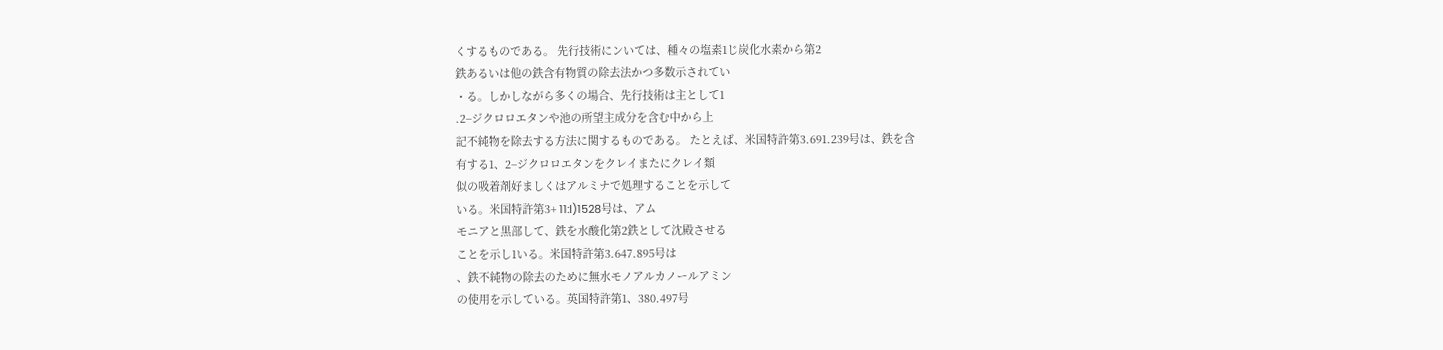くするものである。 先行技術にンいては、種々の塩素1じ炭化水素から第2
鉄あるいは他の鉄含有物質の除去法かつ多数示されてい
・る。しかしながら多くの場合、先行技術は主として1
.2−ジクロロエタンや池の所望主成分を含む中から上
記不純物を除去する方法に関するものである。 たとえば、米国特許第3.691.239号は、鉄を含
有する1、2−ジクロロエタンをクレイまたにクレイ類
似の吸着剤好ましくはアルミナで処理することを示して
いる。米国特許第3+ 11:l)1528号は、アム
モニアと黒部して、鉄を水酸化第2鉄として沈殿させる
ことを示し1いる。米国特許第3.647.895号は
、鉄不純物の除去のために無水モノアルカノールアミン
の使用を示している。英国特許第1、380.497号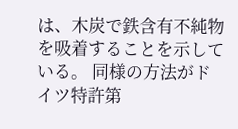は、木炭で鉄含有不純物を吸着することを示している。 同様の方法がドイツ特許第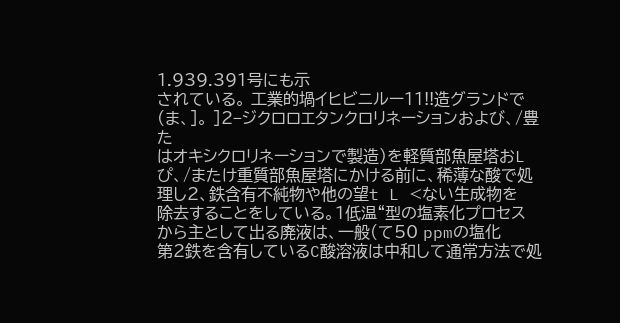1.939.391号にも示
されている。 工業的堝イヒビニルー11!!造グランドで(ま、]。 ]2−ジクロロエタンクロリネーションおよび、/豊た
はオキシクロリネーションで製造)を軽質部魚屋塔おL
ぴ、/またけ重質部魚屋塔にかける前に、稀薄な酸で処
理し2、鉄含有不純物や他の望t L <ない生成物を
除去することをしている。1低温“型の塩素化プロセス
から主として出る廃液は、一般(て50 ppmの塩化
第2鉄を含有しているC酸溶液は中和して通常方法で処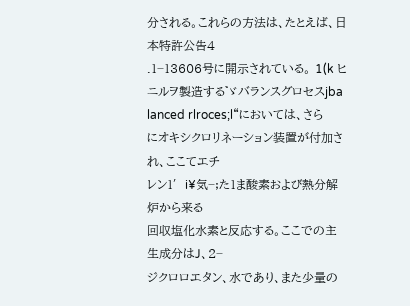分される。これらの方法は、たとえば、日本特許公告4
.1−13606号に開示されている。 1(k ヒニルヲ製造する゛ゞバランスグロセスjba
lanced rlroces;l“においては、さら
にオキシクロリネーション装置が付加され、ここてエチ
レン1′i¥気−;た1ま酸素および熱分解炉から来る
回収塩化水素と反応する。ここでの主生成分はJ、2−
ジクロロエタン、水であり、また少量の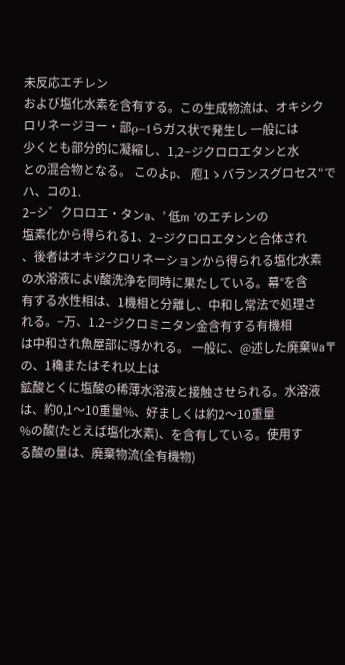未反応エチレン
および塩化水素を含有する。この生成物流は、オキシク
ロリネージヨー・部ρ−1らガス状で発生し 一般には
少くとも部分的に凝縮し、1,2−ジクロロエタンと水
との混合物となる。 このよp、 庖1ゝバランスグロセス“でハ、コの1.
2−シ゛クロロエ・タンa、’ 低m ’のエチレンの
塩素化から得られる1、2−ジクロロエタンと合体され
、後者はオキジクロリネーションから得られる塩化水素
の水溶液によV酸洗浄を同時に果たしている。幕°を含
有する水性相は、1機相と分離し、中和し常法で処理さ
れる。−万、1.2−ジクロミニタン金含有する有機相
は中和され魚屋部に導かれる。 一般に、@述した廃棄Wa〒の、1穐またはそれ以上は
鉱酸とくに塩酸の稀薄水溶液と接触させられる。水溶液
は、約0,1〜10重量%、好ましくは約2〜10重量
%の酸(たとえば塩化水素)、を含有している。使用す
る酸の量は、廃棄物流(全有機物)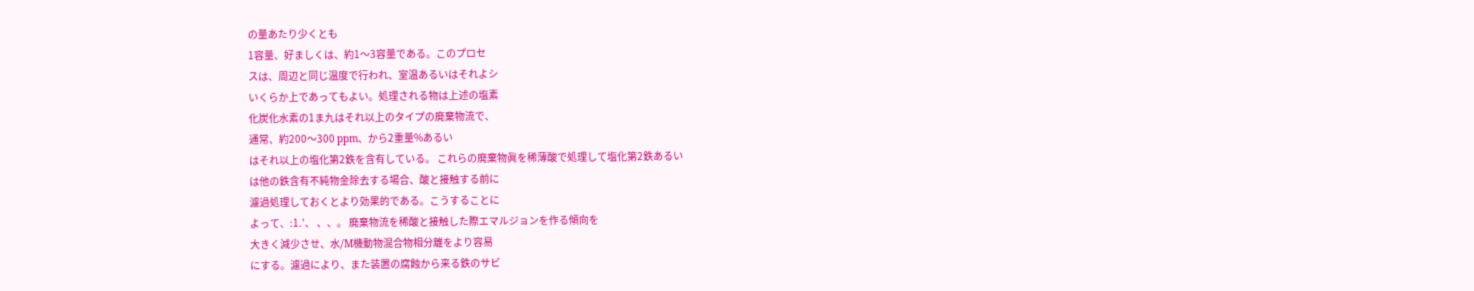の量あたり少くとも
1容量、好ましくは、約1〜3容量である。このプロセ
スは、周辺と同じ温度で行われ、室温あるいはそれよシ
いくらか上であってもよい。処理される物は上述の塩素
化炭化水素の1ま九はそれ以上のタイプの廃棄物流で、
通常、約200〜300 ppm、から2重量%あるい
はそれ以上の塩化第2鉄を含有している。 これらの廃棄物眞を稀薄酸で処理して塩化第2鉄あるい
は他の鉄含有不純物金除去する場合、酸と接触する前に
濾過処理しておくとより効果的である。こうすることに
よって、:1.’、 、、。 廃棄物流を稀酸と接触した際エマルジョンを作る傾向を
大きく減少させ、水/M機動物混合物相分離をより容易
にする。濾過により、また装置の腐蝕から来る鉄のサビ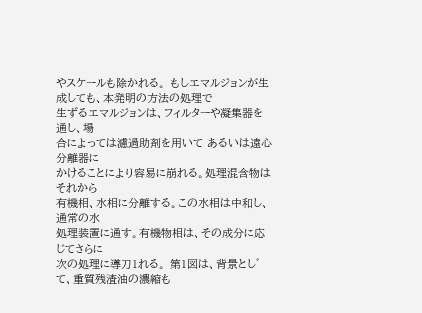やスケールも除かれる。 もしエマルジョンが生成しても、本発明の方法の処理で
生ずるエマルジョンは、フィルターや凝集器を通し、場
合によっては濾過助剤を用いて あるいは遠心分離器に
かけることにより容易に崩れる。処理混含物はそれから
有機相、水相に分離する。この水相は中和し、通常の水
処理装置に通す。有機物相は、その成分に応じてさらに
次の処理に導刀1れる。 第1図は、背景とし゛て、重質残渣油の濃縮も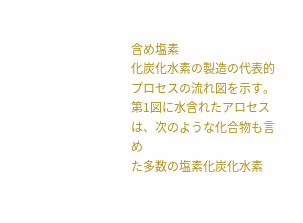含め塩素
化炭化水素の製造の代表的プロセスの流れ図を示す。 第1図に水含れたアロセスは、次のような化合物も言め
た多数の塩素化炭化水素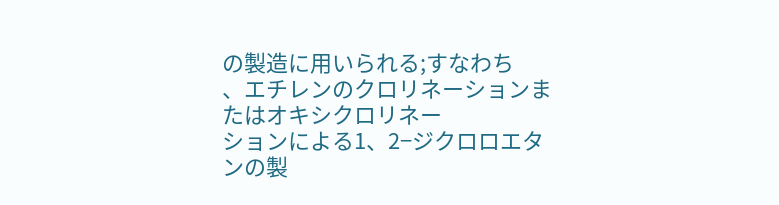の製造に用いられる;すなわち
、エチレンのクロリネーションまたはオキシクロリネー
ションによる1、2−ジクロロエタンの製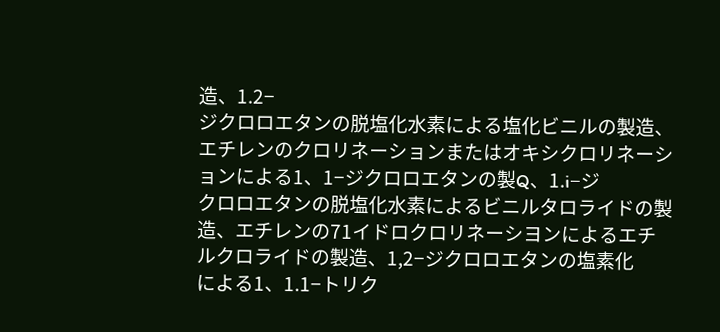造、1.2−
ジクロロエタンの脱塩化水素による塩化ビニルの製造、
エチレンのクロリネーションまたはオキシクロリネーシ
ョンによる1、1−ジクロロエタンの製Q、1.i−ジ
クロロエタンの脱塩化水素によるビニルタロライドの製
造、エチレンの71イドロクロリネーシヨンによるエチ
ルクロライドの製造、1,2−ジクロロエタンの塩素化
による1、1.1−トリク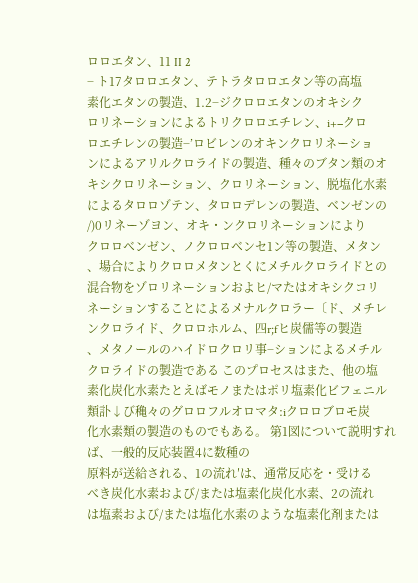ロロエタン、11 II 2
− ト17タロロエタン、テトラタロロエタン等の高塩
素化エタンの製造、1.2−ジクロロエタンのオキシク
ロリネーションによるトリクロロエチレン、i+−クロ
ロエチレンの製造−’ロビレンのオキンクロリネーショ
ンによるアリルクロライドの製造、種々のブタン類のオ
キシクロリネーション、クロリネーション、脱塩化水素
によるタロロゾテン、タロロデレンの製造、ベンゼンの
/)0リネーゾヨン、オキ・ンクロリネーションにより
クロロベンゼン、ノクロロベンセ1ン等の製造、メタン
、場合によりクロロメタンとくにメチルクロライドとの
混合物をゾロリネーションおよヒ/マたはオキシクコリ
ネーションすることによるメナルクロラー〔ド、メチレ
ンクロライド、クロロホルム、四r;fヒ炭儒等の製造
、メタノールのハイドロクロリ事−ションによるメチル
クロライドの製造である このプロセスはまた、他の塩
素化炭化水素たとえばモノまたはポリ塩素化ビフェニル
類訃↓び穐々のグロロフルオロマタ:iクロロブロモ炭
化水素類の製造のものでもある。 第1図について説明すれば、一般的反応装置4に数種の
原料が送給される、1の流れ′は、通常反応を・受ける
べき炭化水素および/または塩素化炭化水素、2の流れ
は塩素および/または塩化水素のような塩素化剤または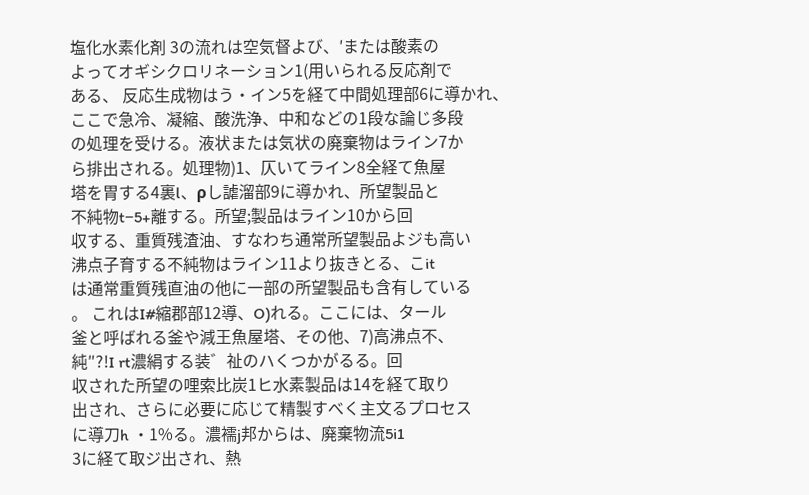塩化水素化剤 3の流れは空気督よび、′または酸素の
よってオギシクロリネーション1(用いられる反応剤で
ある、 反応生成物はう・イン5を経て中間処理部6に導かれ、
ここで急冷、凝縮、酸洗浄、中和などの1段な論じ多段
の処理を受ける。液状または気状の廃棄物はライン7か
ら排出される。処理物)1、仄いてライン8全経て魚屋
塔を胃する4裏l、ρし謔溜部9に導かれ、所望製品と
不純物t−5+離する。所望;製品はライン10から回
収する、重質残渣油、すなわち通常所望製品よジも高い
沸点子育する不純物はライン11より抜きとる、こit
は通常重質残直油の他に一部の所望製品も含有している
。 これはI#縮郡部12導、O)れる。ここには、タール
釜と呼ばれる釜や減王魚屋塔、その他、7)高沸点不、
純″?!I rt濃絹する装゛祉のハくつかがるる。回
収された所望の哩索比炭1ヒ水素製品は14を経て取り
出され、さらに必要に応じて精製すべく主文るプロセス
に導刀h ・1%る。濃襦j邦からは、廃棄物流5i1
3に経て取ジ出され、熱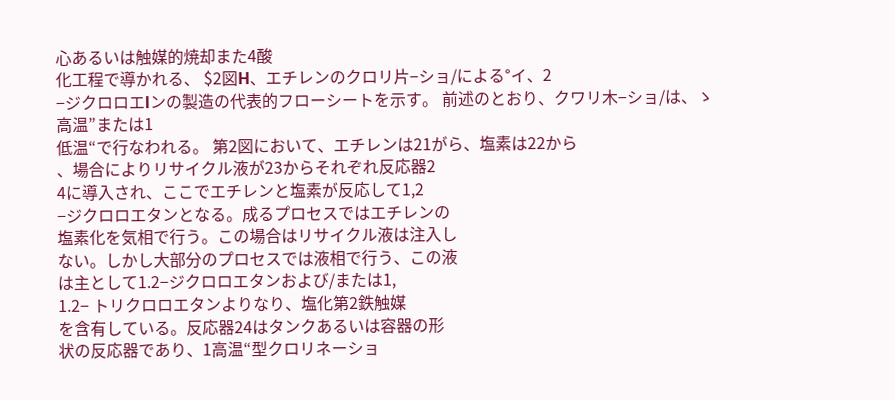心あるいは触媒的焼却また4酸
化工程で導かれる、 $2図H、エチレンのクロリ片−ショ/による°イ、2
−ジクロロエlンの製造の代表的フローシートを示す。 前述のとおり、クワリ木−ショ/は、ゝ高温”または1
低温“で行なわれる。 第2図において、エチレンは21がら、塩素は22から
、場合によりリサイクル液が23からそれぞれ反応器2
4に導入され、ここでエチレンと塩素が反応して1,2
−ジクロロエタンとなる。成るプロセスではエチレンの
塩素化を気相で行う。この場合はリサイクル液は注入し
ない。しかし大部分のプロセスでは液相で行う、この液
は主として1.2−ジクロロエタンおよび/または1,
1.2− トリクロロエタンよりなり、塩化第2鉄触媒
を含有している。反応器24はタンクあるいは容器の形
状の反応器であり、1高温“型クロリネーショ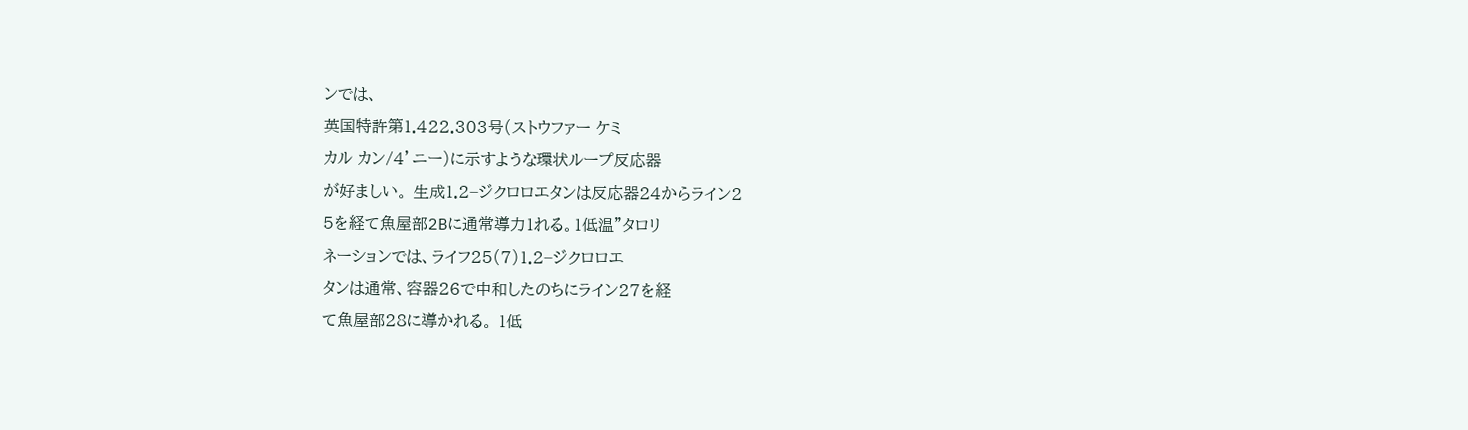ンでは、
英国特許第1.422.303号(ストウファー ケミ
カル カン/4’ニー)に示すような環状ループ反応器
が好ましい。 生成1.2−ジクロロエタンは反応器24からライン2
5を経て魚屋部2Bに通常導力1れる。1低温”タロリ
ネーションでは、ライフ25(7)1.2−ジクロロエ
タンは通常、容器26で中和したのちにライン27を経
て魚屋部28に導かれる。 1低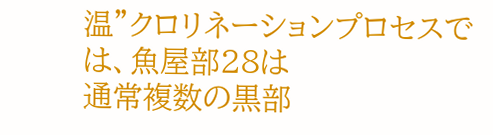温”クロリネーションプロセスでは、魚屋部28は
通常複数の黒部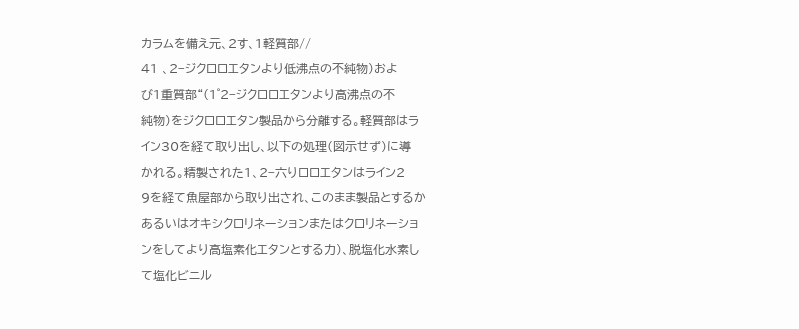カラムを備え元、2す、1軽質部//
41 、2−ジクロロエタンより低沸点の不純物)およ
び1重質部“(1゜2−ジクロロエタンより高沸点の不
純物)をジクロロエタン製品から分離する。軽質部はラ
イン30を経て取り出し、以下の処理(図示せず)に導
かれる。精製された1、2−六りロロエタンはライン2
9を経て魚屋部から取り出され、このまま製品とするか
あるいはオキシクロリネーションまたはクロリネーショ
ンをしてより高塩素化エタンとする力)、脱塩化水素し
て塩化ビニル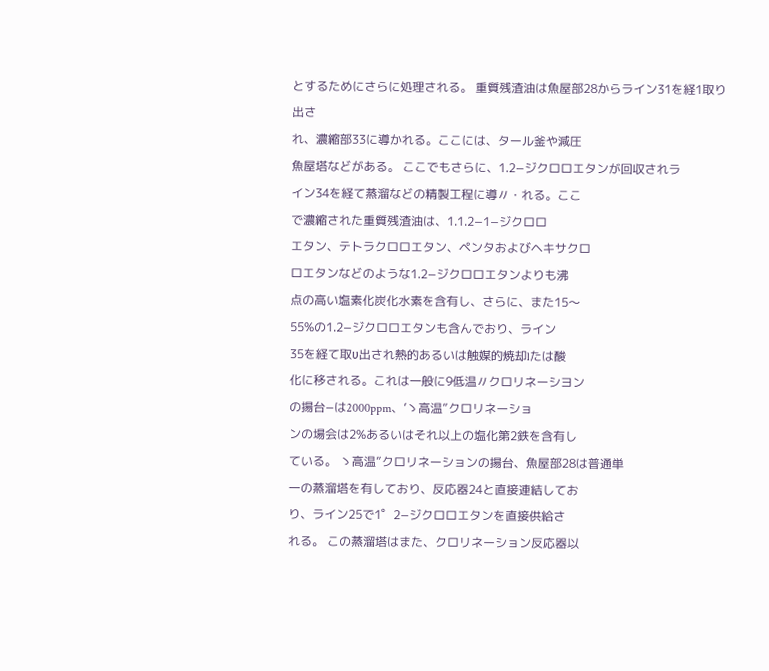とするためにさらに処理される。 重質残渣油は魚屋部28からライン31を経1取り出さ
れ、濃縮部33に導かれる。ここには、タール釜や減圧
魚屋塔などがある。 ここでもさらに、1.2−ジクロロエタンが回収されラ
イン34を経て蒸溜などの精製工程に導〃・れる。ここ
で濃縮された重質残渣油は、1.1.2−1−ジクロロ
エタン、テトラクロロエタン、ペンタおよびヘキサクロ
ロエタンなどのような1.2−ジクロロエタンよりも沸
点の高い塩素化炭化水素を含有し、さらに、また15〜
55%の1.2−ジクロロエタンも含んでおり、ライン
35を経て取υ出され熱的あるいは触媒的焼却lたは酸
化に移される。これは一般に9低温〃クロリネーシヨン
の揚台−は2000ppm、’ゝ高温”クロリネーショ
ンの場会は2%あるいはそれ以上の塩化第2鉄を含有し
ている。 ゝ高温”クロリネーションの揚台、魚屋部28は普通単
一の蒸溜塔を有しており、反応器24と直接連結してお
り、ライン25で1゜2−ジクロロエタンを直接供給さ
れる。 この蒸溜塔はまた、クロリネーション反応器以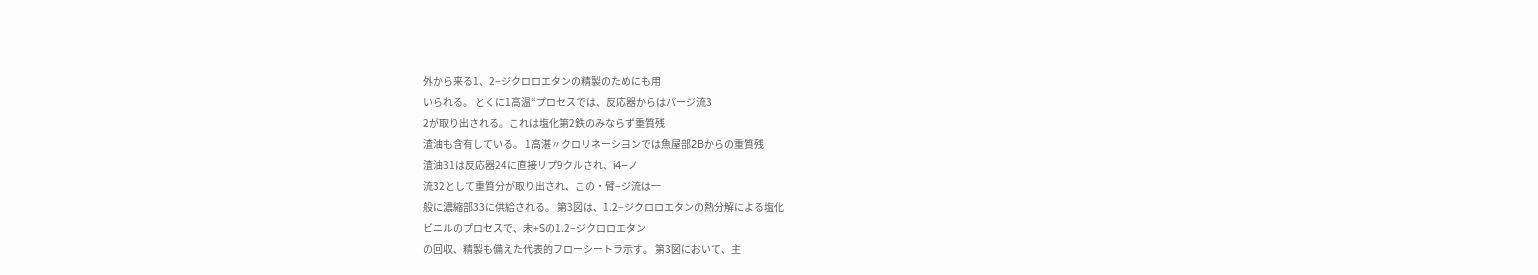外から来る1、2−ジクロロエタンの精製のためにも用
いられる。 とくに1高温“プロセスでは、反応器からはパージ流3
2が取り出される。これは塩化第2鉄のみならず重質残
渣油も含有している。 1高湛〃クロリネーシヨンでは魚屋部2Bからの重質残
渣油31は反応器24に直接リプ9クルされ、i4−ノ
流32として重質分が取り出され、この・臂−ジ流は一
般に濃縮部33に供給される。 第3図は、1.2−ジクロロエタンの熱分解による塩化
ビニルのプロセスで、未+Sの1.2−ジクロロエタン
の回収、精製も備えた代表的フローシートラ示す。 第3図において、主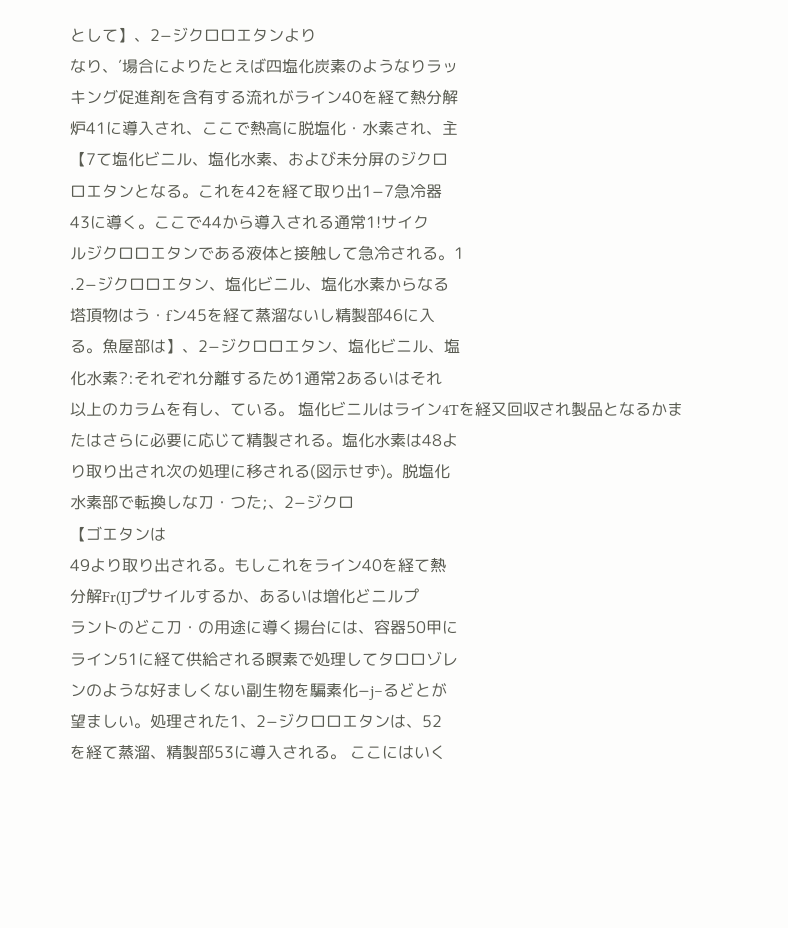として】、2−ジクロロエタンより
なり、′場合によりたとえば四塩化炭素のようなりラッ
キング促進剤を含有する流れがライン40を経て熱分解
炉41に導入され、ここで熱高に脱塩化・水素され、主
【7て塩化ビニル、塩化水素、および未分屏のジクロ
ロエタンとなる。これを42を経て取り出1−7急冷器
43に導く。ここで44から導入される通常1!サイク
ルジクロロエタンである液体と接触して急冷される。1
.2−ジクロロエタン、塩化ビニル、塩化水素からなる
塔頂物はう・fン45を経て蒸溜ないし精製部46に入
る。魚屋部は】、2−ジクロロエタン、塩化ビニル、塩
化水素?:それぞれ分離するため1通常2あるいはそれ
以上のカラムを有し、ている。 塩化ビニルはライン4Tを経又回収され製品となるかま
たはさらに必要に応じて精製される。塩化水素は48よ
り取り出され次の処理に移される(図示せず)。脱塩化
水素部で転換しな刀・つた;、2−ジクロ
【ゴエタンは
49より取り出される。もしこれをライン40を経て熱
分解Fr(IJプサイルするか、あるいは増化どニルプ
ラントのどこ刀・の用途に導く揚台には、容器50甲に
ライン51に経て供給される瞑素で処理してタロロゾレ
ンのような好ましくない副生物を騙素化−j−るどとが
望ましい。処理された1、2−ジクロロエタンは、52
を経て蒸溜、精製部53に導入される。 ここにはいく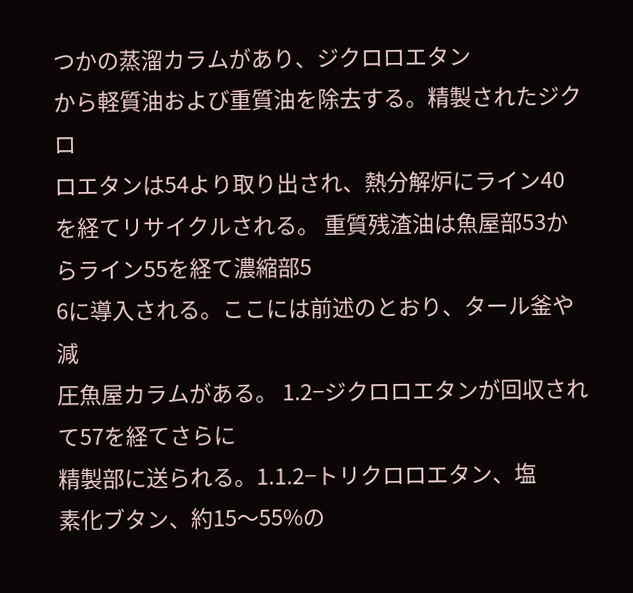つかの蒸溜カラムがあり、ジクロロエタン
から軽質油および重質油を除去する。精製されたジクロ
ロエタンは54より取り出され、熱分解炉にライン40
を経てリサイクルされる。 重質残渣油は魚屋部53からライン55を経て濃縮部5
6に導入される。ここには前述のとおり、タール釜や減
圧魚屋カラムがある。 1.2−ジクロロエタンが回収されて57を経てさらに
精製部に送られる。1.1.2−トリクロロエタン、塩
素化ブタン、約15〜55%の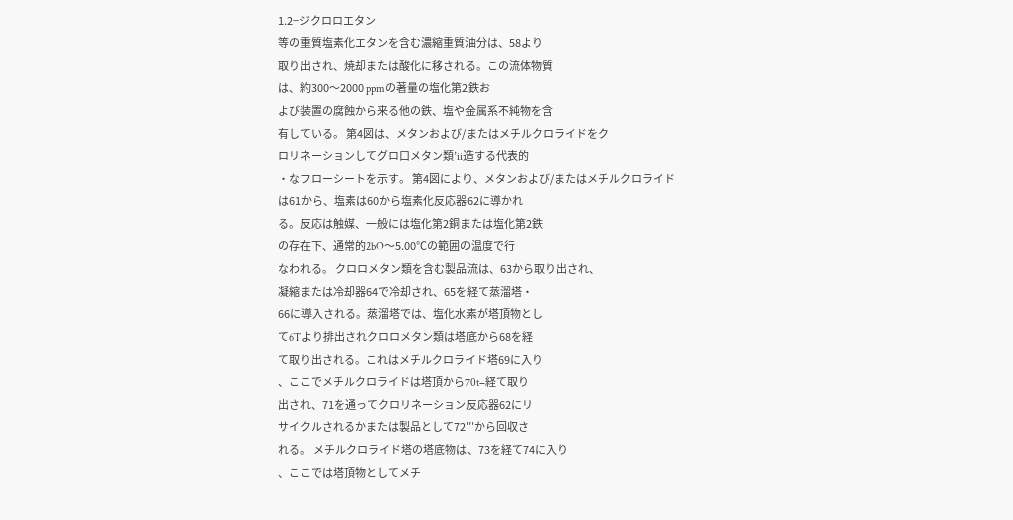1.2−ジクロロエタン
等の重質塩素化エタンを含む濃縮重質油分は、58より
取り出され、焼却または酸化に移される。この流体物質
は、約300〜2000 ppmの著量の塩化第2鉄お
よび装置の腐蝕から来る他の鉄、塩や金属系不純物を含
有している。 第4図は、メタンおよび/またはメチルクロライドをク
ロリネーションしてグロ口メタン類’ii造する代表的
・なフローシートを示す。 第4図により、メタンおよび/またはメチルクロライド
は61から、塩素は60から塩素化反応器62に導かれ
る。反応は触媒、一般には塩化第2銅または塩化第2鉄
の存在下、通常的2bO〜5.00℃の範囲の温度で行
なわれる。 クロロメタン類を含む製品流は、63から取り出され、
凝縮または冷却器64で冷却され、65を経て蒸溜塔・
66に導入される。蒸溜塔では、塩化水素が塔頂物とし
て6Tより排出されクロロメタン類は塔底から68を経
て取り出される。これはメチルクロライド塔69に入り
、ここでメチルクロライドは塔頂から70t−経て取り
出され、71を通ってクロリネーション反応器62にリ
サイクルされるかまたは製品として72″′から回収さ
れる。 メチルクロライド塔の塔底物は、73を経て74に入り
、ここでは塔頂物としてメチ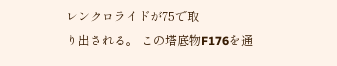レンクロライドが75で取
り出される。 この塔底物F176を通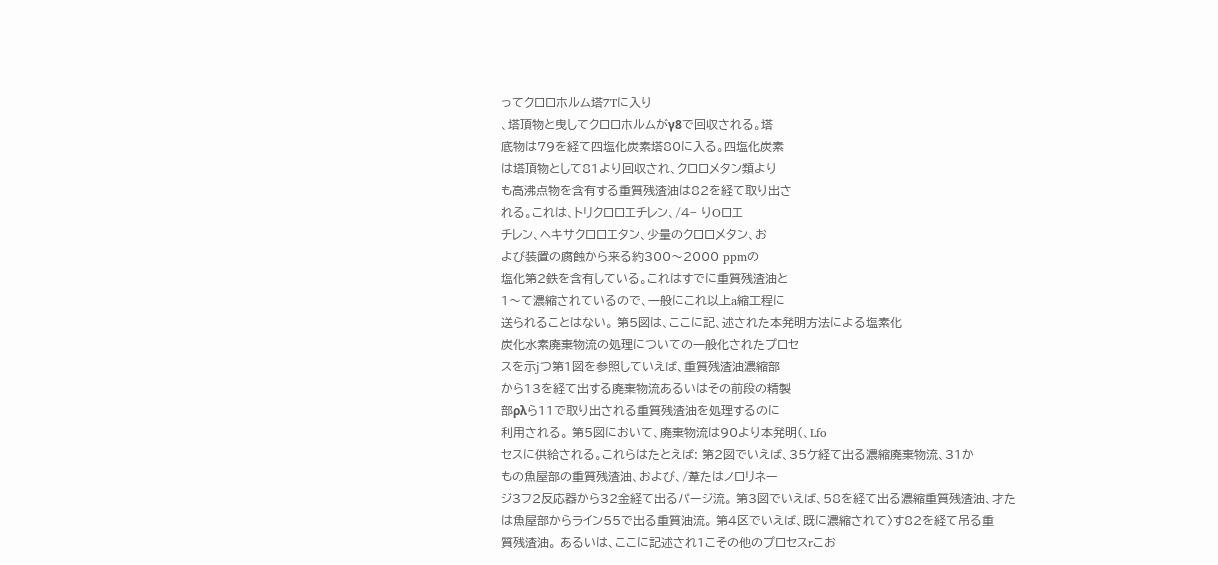ってクロロホルム塔7Tに入り
、塔頂物と曳してクロロホルムがγ8で回収される。塔
底物は79を経て四塩化炭素塔80に入る。四塩化炭素
は塔頂物として81より回収され、クロロメタン類より
も高沸点物を含有する重質残渣油は82を経て取り出さ
れる。これは、トリクロロエチレン、/4− りOロエ
チレン、ヘキサクロロエタン、少量のクロロメタン、お
よび装置の腐蝕から来る約300〜2000 ppmの
塩化第2鉄を含有している。これはすでに重質残渣油と
1〜て濃縮されているので、一般にこれ以上a縮工程に
送られることはない。 第5図は、ここに記、述された本発明方法による塩素化
炭化水素廃棄物流の処理についての一般化されたプロセ
スを示jつ第1図を参照していえば、重質残渣油濃縮部
から13を経て出する廃棄物流あるいはその前段の精製
部ρλら11で取り出される重質残渣油を処理するのに
利用される。 第5図において、廃棄物流は90より本発明(、Lfo
セスに供給される。これらはたとえば: 第2図でいえば、35ケ経て出る濃縮廃棄物流、31か
もの魚屋部の重質残渣油、および、/葦たはノロリネー
ジ3フ2反応器から32金経て出るパージ流。 第3図でいえば、58を経て出る濃縮重質残渣油、才た
は魚屋部からライン55で出る重質油流。 第4区でいえば、既に濃縮されて〉す82を経て吊る重
質残渣油。 あるいは、ここに記述され1こその他のプロセスrこお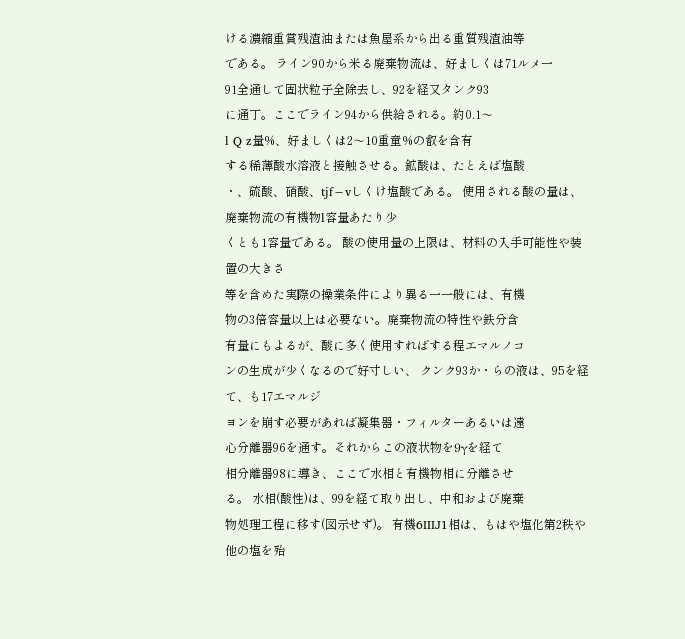ける濃縮重賞残渣油または魚屋系から出る重質残渣油等
である。 ライン90から米る廃棄物流は、好ましくは71ルメ一
91全通して固状粒子全除去し、92を経又タンク93
に通丁。ここでライン94から供給される。約0.1〜
l Q z量%、好ましくは2〜10重童%の叡を含有
する稀薄酸水溶液と接触させる。鉱酸は、たとえば塩酸
・、硫酸、硝酸、tjf−vしくけ塩酸である。 使用される酸の量は、廃棄物流の有機物l容量あたり少
くとも1容量である。 酸の使用量の上限は、材料の入手可能性や装置の大きさ
等を含めた実際の操業条件により異る一一般には、有機
物の3倍容量以上は必要ない。廃棄物流の特性や鉄分含
有量にもよるが、酸に多く使用すればする程エマルノコ
ンの生成が少くなるので好寸しい、 クンク93か・らの液は、95を経て、も17エマルジ
ヨンを崩す必要があれば凝集器・フィルターあるいは遠
心分離器96を通す。それからこの液状物を9γを経て
相分離器98に導き、ここで水相と有機物相に分離させ
る。 水相(酸性)は、99を経て取り出し、中和および廃棄
物処理工程に移す(図示せず)。 有機6IIIJ1相は、もはや塩化第2秩や他の塩を殆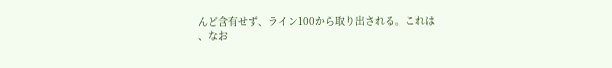んど含有せず、ライン100から取り出される。これは
、なお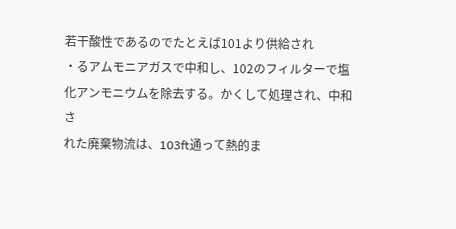若干酸性であるのでたとえば101より供給され
・るアムモニアガスで中和し、102のフィルターで塩
化アンモニウムを除去する。かくして処理され、中和さ
れた廃棄物流は、103ft通って熱的ま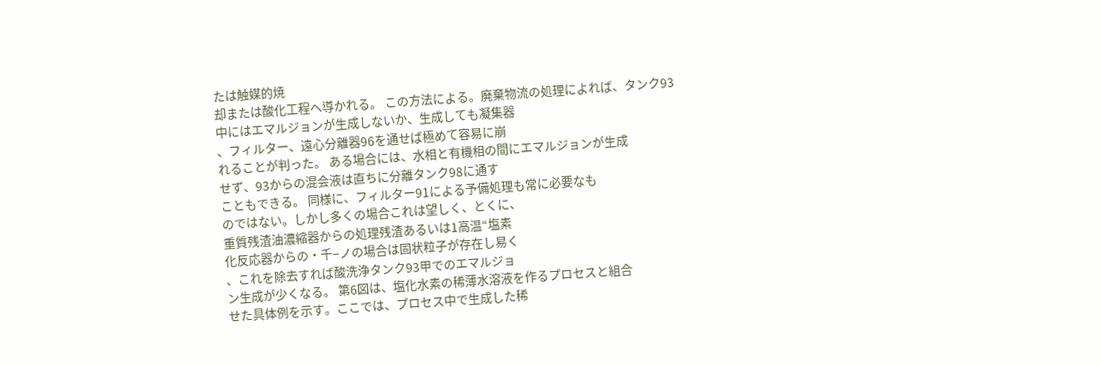たは触媒的焼
却または酸化工程へ導かれる。 この方法による。廃棄物流の処理によれば、タンク93
中にはエマルジョンが生成しないか、生成しても凝集器
、フィルター、遠心分離器96を通せば極めて容易に崩
れることが判った。 ある場合には、水相と有機相の間にエマルジョンが生成
せず、93からの混会液は直ちに分離タンク98に通す
こともできる。 同様に、フィルター91による予備処理も常に必要なも
のではない。しかし多くの場合これは望しく、とくに、
重質残渣油濃縮器からの処理残渣あるいは1高温“塩素
化反応器からの・千−ノの場合は固状粒子が存在し易く
、これを除去すれば酸洗浄タンク93甲でのエマルジョ
ン生成が少くなる。 第6図は、塩化水素の稀薄水溶液を作るプロセスと組合
せた具体例を示す。ここでは、プロセス中で生成した稀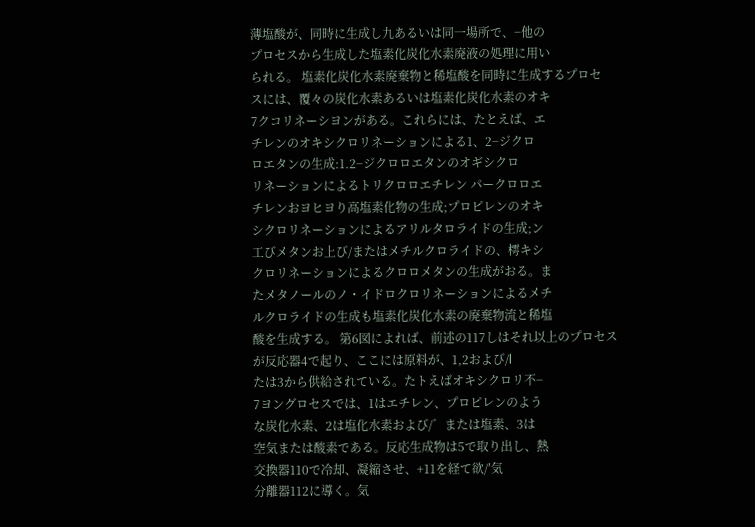薄塩酸が、同時に生成し九あるいは同一場所で、−他の
プロセスから生成した塩素化炭化水素廃液の処理に用い
られる。 塩素化炭化水素廃棄物と稀塩酸を同時に生成するプロセ
スには、覆々の炭化水素あるいは塩素化炭化水素のオキ
7クコリネーシヨンがある。これらには、たとえば、エ
チレンのオキシクロリネーションによる1、2−ジクロ
ロエタンの生成:1.2−ジクロロエタンのオギシクロ
リネーションによるトリクロロエチレン パークロロエ
チレンおヨヒヨり高塩素化物の生成;プロピレンのオキ
シクロリネーションによるアリルタロライドの生成;ン
工びメタンお上び/またはメチルクロライドの、樗キシ
クロリネーションによるクロロメタンの生成がおる。ま
たメタノールのノ・イドロクロリネーションによるメチ
ルクロライドの生成も塩素化炭化水素の廃棄物流と稀塩
酸を生成する。 第6図によれば、前述の117しはそれ以上のプロセス
が反応器4で起り、ここには原料が、1,2および/l
たは3から供給されている。たトえばオキシクロリ不−
7ヨングロセスでは、1はエチレン、プロピレンのよう
な炭化水素、2は塩化水素および/゛または塩素、3は
空気または酸素である。反応生成物は5で取り出し、熱
交換器110で冷却、凝縮させ、+11を経て欲/′気
分離器112に導く。気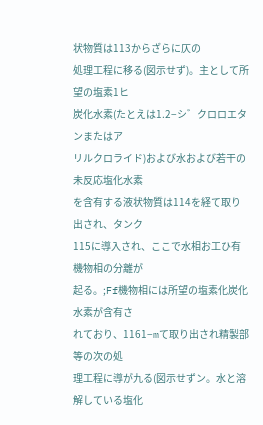状物質は113からざらに仄の
処理工程に移る(図示せず)。主として所望の塩素1ヒ
炭化水素(たとえは1.2−シ゛クロロエタンまたはア
リルクロライド)および水および若干の未反応塩化水素
を含有する液状物質は114を経て取り出され、タンク
115に導入され、ここで水相お工ひ有機物相の分離が
起る。;Ff機物相には所望の塩素化炭化水素が含有さ
れており、1161−mて取り出され精製部等の次の処
理工程に導が九る(図示せずン。水と溶解している塩化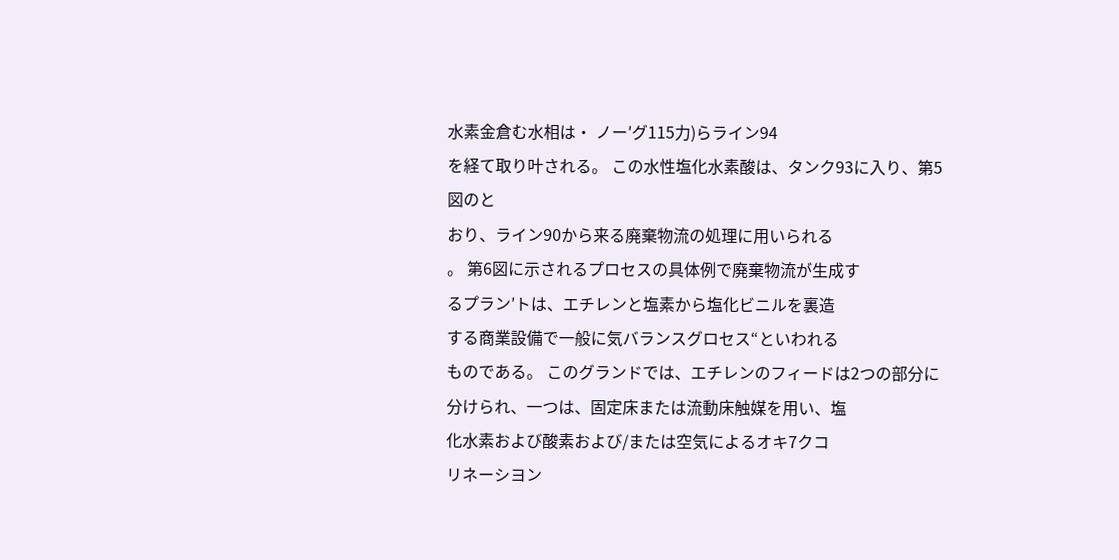水素金倉む水相は・ ノー′グ115力)らライン94
を経て取り叶される。 この水性塩化水素酸は、タンク93に入り、第5図のと
おり、ライン90から来る廃棄物流の処理に用いられる
。 第6図に示されるプロセスの具体例で廃棄物流が生成す
るプラン′トは、エチレンと塩素から塩化ビニルを裏造
する商業設備で一般に気バランスグロセス“といわれる
ものである。 このグランドでは、エチレンのフィードは2つの部分に
分けられ、一つは、固定床または流動床触媒を用い、塩
化水素および酸素および/または空気によるオキ7クコ
リネーシヨン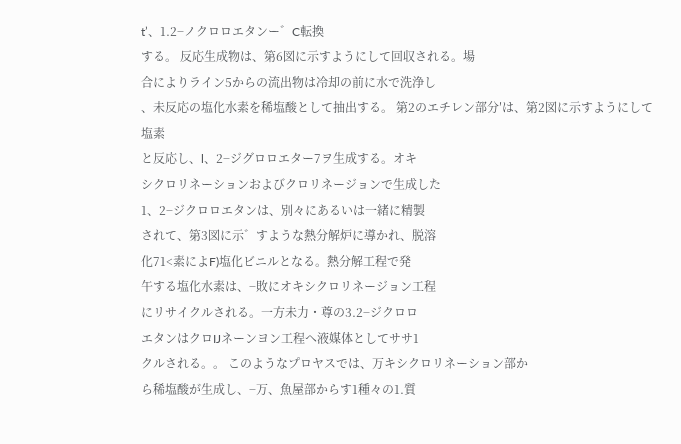t’、1.2−ノクロロエタンー゛C転換
する。 反応生成物は、第6図に示すようにして回収される。場
合によりライン5からの流出物は冷却の前に水で洗浄し
、未反応の塩化水素を稀塩酸として抽出する。 第2のエチレン部分′は、第2図に示すようにして塩素
と反応し、l、2−ジグロロエター7ヲ生成する。オキ
シクロリネーションおよびクロリネージョンで生成した
1、2−ジクロロエタンは、別々にあるいは一緒に精製
されて、第3図に示゛すような熱分解炉に導かれ、脱溶
化71<素によF)塩化ビニルとなる。熱分解工程で発
午する塩化水素は、−敗にオキシクロリネージョン工程
にリサイクルされる。一方未力・尊の3.2−ジクロロ
エタンはクロIJネーンヨン工程へ液媒体としてササ1
クルされる。。 このようなプロヤスでは、万キシクロリネーション部か
ら稀塩酸が生成し、−万、魚屋部からす1種々の1.質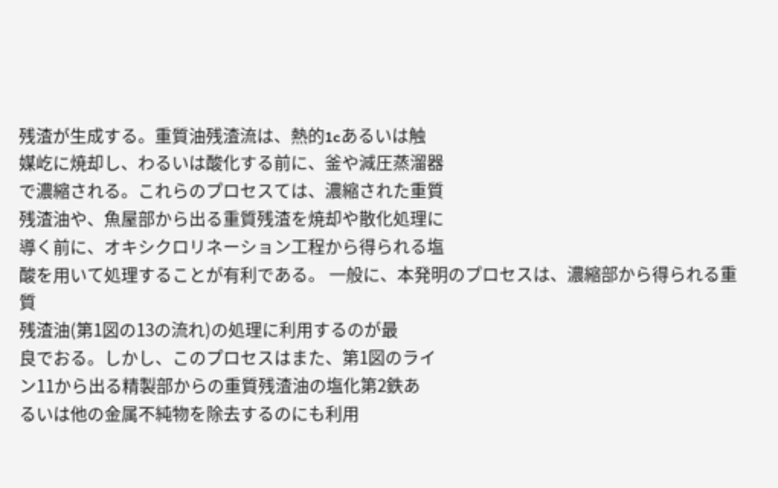残渣が生成する。重質油残渣流は、熱的1cあるいは触
媒屹に焼却し、わるいは酸化する前に、釜や減圧蒸溜器
で濃縮される。これらのプロセスては、濃縮された重質
残渣油や、魚屋部から出る重質残渣を焼却や散化処理に
導く前に、オキシクロリネーション工程から得られる塩
酸を用いて処理することが有利である。 一般に、本発明のプロセスは、濃縮部から得られる重質
残渣油(第1図の13の流れ)の処理に利用するのが最
良でおる。しかし、このプロセスはまた、第1図のライ
ン11から出る精製部からの重質残渣油の塩化第2鉄あ
るいは他の金属不純物を除去するのにも利用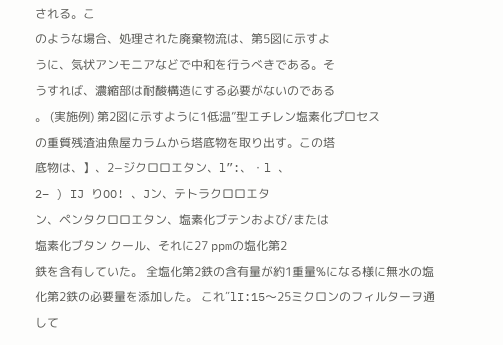される。こ
のような場合、処理された廃棄物流は、第5図に示すよ
うに、気状アンモニアなどで中和を行うべきである。そ
うすれば、濃縮部は耐酸構造にする必要がないのである
。 (実施例) 第2図に示すように1低温”型エチレン塩素化プロセス
の重質残渣油魚屋カラムから塔底物を取り出す。この塔
底物は、】、2−ジクロロエタン、l”:、・l 、
2− ) IJ りOO! 、Jン、テトラクロロエタ
ン、ペンタクロロエタン、塩素化ブテンおよび/または
塩素化ブタン クール、それに27 ppmの塩化第2
鉄を含有していた。 全塩化第2鉄の含有量が約1重量%になる様に無水の塩
化第2鉄の必要量を添加した。 これ″lI:15〜25ミクロンのフィルターヲ通して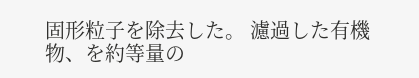固形粒子を除去した。 濾過した有機物、を約等量の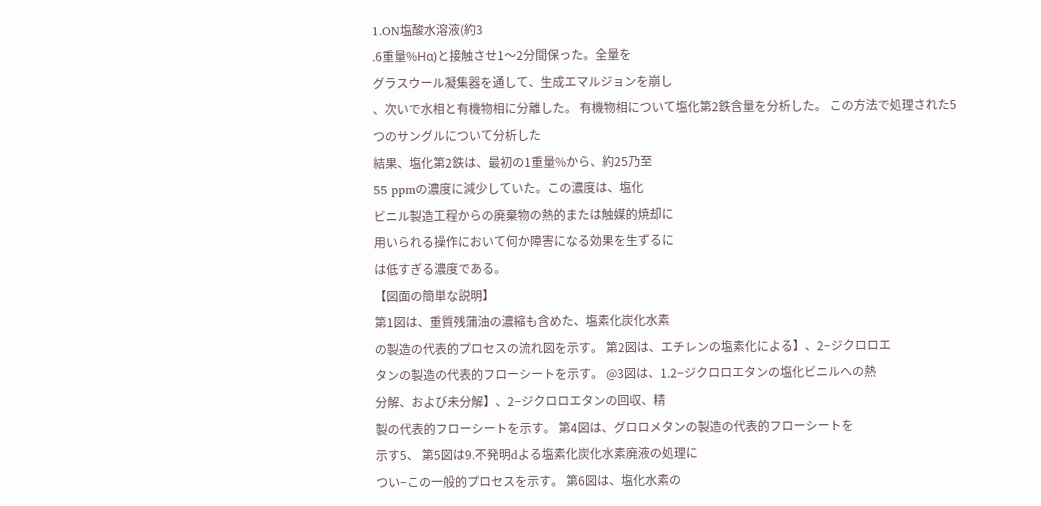1.ON塩酸水溶液(約3
.6重量%Hα)と接触させ1〜2分間保った。全量を
グラスウール凝集器を通して、生成エマルジョンを崩し
、次いで水相と有機物相に分離した。 有機物相について塩化第2鉄含量を分析した。 この方法で処理された5つのサングルについて分析した
結果、塩化第2鉄は、最初の1重量%から、約25乃至
55 ppmの濃度に減少していた。この濃度は、塩化
ビニル製造工程からの廃棄物の熱的または触媒的焼却に
用いられる操作において何か障害になる効果を生ずるに
は低すぎる濃度である。
【図面の簡単な説明】
第1図は、重質残蒲油の濃縮も含めた、塩素化炭化水素
の製造の代表的プロセスの流れ図を示す。 第2図は、エチレンの塩素化による】、2−ジクロロエ
タンの製造の代表的フローシートを示す。 @3図は、1.2−ジクロロエタンの塩化ビニルへの熱
分解、および未分解】、2−ジクロロエタンの回収、精
製の代表的フローシートを示す。 第4図は、グロロメタンの製造の代表的フローシートを
示す5、 第5図は9.不発明dよる塩素化炭化水素廃液の処理に
つい−この一般的プロセスを示す。 第6図は、塩化水素の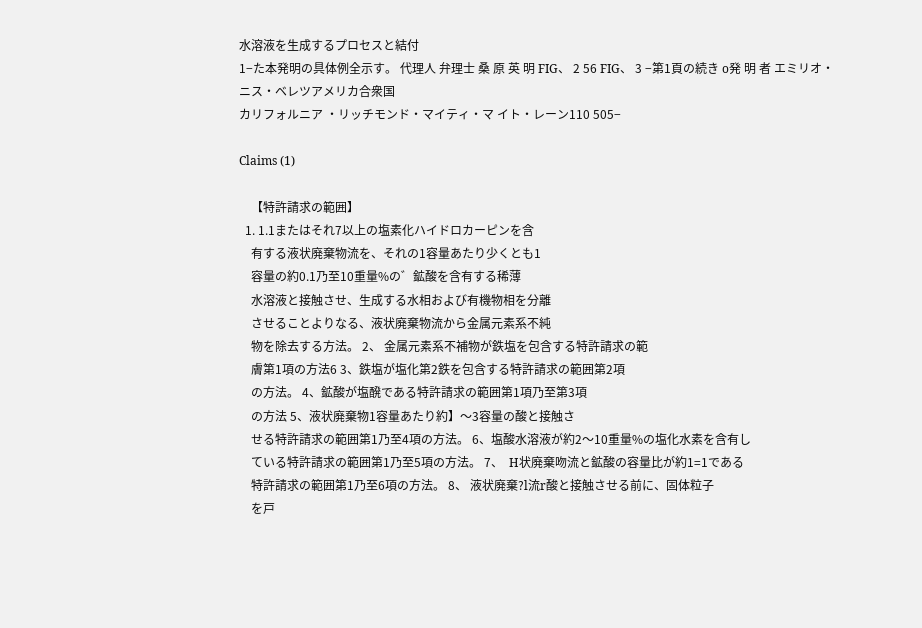水溶液を生成するプロセスと結付
1−た本発明の具体例全示す。 代理人 弁理士 桑 原 英 明 FIG、 2 56 FIG、 3 −第1頁の続き o発 明 者 エミリオ・ニス・ベレツアメリカ合衆国
カリフォルニア ・リッチモンド・マイティ・マ イト・レーン110 505−

Claims (1)

    【特許請求の範囲】
  1. 1.1またはそれ7以上の塩素化ハイドロカーピンを含
    有する液状廃棄物流を、それの1容量あたり少くとも1
    容量の約0.1乃至10重量%の゛鉱酸を含有する稀薄
    水溶液と接触させ、生成する水相および有機物相を分離
    させることよりなる、液状廃棄物流から金属元素系不純
    物を除去する方法。 2、 金属元素系不補物が鉄塩を包含する特許請求の範
    膚第1項の方法6 3、鉄塩が塩化第2鉄を包含する特許請求の範囲第2項
    の方法。 4、鉱酸が塩醗である特許請求の範囲第1項乃至第3項
    の方法 5、液状廃棄物1容量あたり約】〜3容量の酸と接触さ
    せる特許請求の範囲第1乃至4項の方法。 6、塩酸水溶液が約2〜10重量%の塩化水素を含有し
    ている特許請求の範囲第1乃至5項の方法。 7、  H状廃棄吻流と鉱酸の容量比が約1=1である
    特許請求の範囲第1乃至6項の方法。 8、 液状廃棄?l流r酸と接触させる前に、固体粒子
    を戸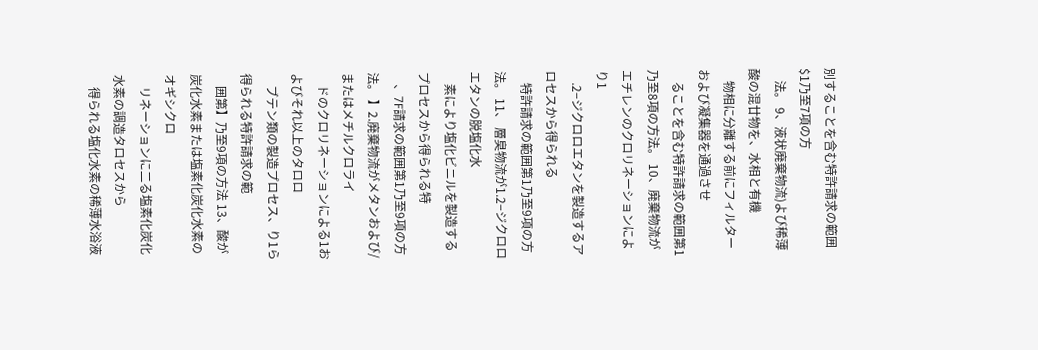別することを含む特許請求の範囲$1乃至7項の方
    法。 9、液状廃棄物流)よび稀薄酸の混廿物を、水相と有機
    物相に分離する前にフィルターおよび凝集器を通過させ
    ることを含む特許請求の範囲第1乃至8項の方法。 10、廃棄物流がエチレンのクロリネーションにより1
    .2−ジクロロエタンを製造するアロセスから得られる
    特許請求の範囲第1乃至9項の方法。 11、 層臭物流が1.2−ジクロロエタンの脱塩化水
    素により塩化ビニルを製造するプロセスから得られる特
    、7F請求の範囲第1乃至9項の方法。 】2.廃棄物流がメタンおよび/またはメチルクロライ
    ドのクロリネーションによる1およびそれ以上のタロロ
    ブテン類の製造プロセス、り1ら得られる特許請求の範
    囲第】乃至9項の方法 13、酸が炭化水素または塩素化炭化水素のオギシクロ
    リネーションに二る塩素化炭化水素の調造タロセスから
    得られる塩化水素の稀薄水浴液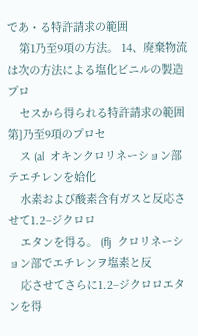であ・る特許請求の範囲
    第1乃至9項の方法。 14、廃棄物流は次の方法による塩化ビニルの製造プロ
    セスから得られる特許請求の範囲第]乃至9項のプロセ
    ス (al  オキンクロリネーション部テエチレンを姶化
    水素および酸素含有ガスと反応させて1.2−ジクロロ
    エタンを得る。 (flj  クロリネーション部でエチレンヲ塩素と反
    応させてさらに1.2−ジクロロエタンを得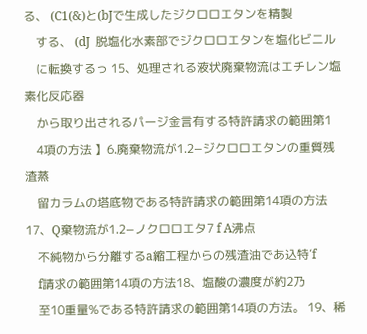る、 (C1(&)と(bJで生成したジクロロエタンを精製
    する、 (dJ  脱塩化水素部でジクロロエタンを塩化ビニル
    に転換するっ 15、処理される液状廃棄物流はエチレン塩素化反応器
    から取り出されるパージ金言有する特許請求の範囲第1
    4項の方法 】6.廃棄物流が1.2−ジクロロエタンの重質残渣蒸
    留カラムの塔底物である特許請求の範囲第14項の方法 17、Q棄物流が1.2−ノクロロエタ7 f A沸点
    不純物から分離するa縮工程からの残渣油であ込特′f
    f請求の範囲第14項の方法18、塩酸の濃度が約2乃
    至10重量%である特許請求の範囲第14項の方法。 19、稀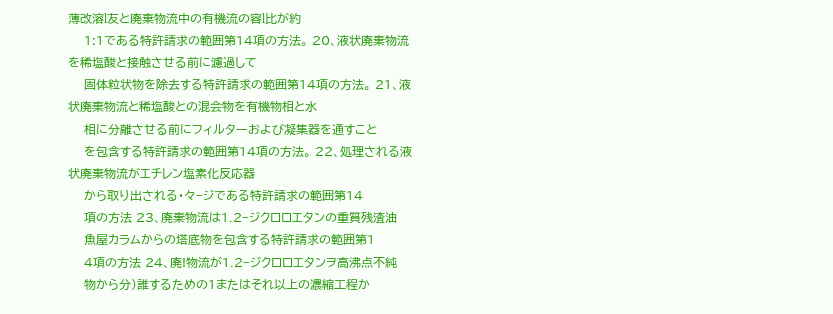薄改溶l友と廃棄物流中の有機流の容l比が約
    1:1である特許請求の範囲第14項の方法。 20、液状廃棄物流を稀塩酸と接触させる前に濾過して
    固体粒状物を除去する特許請求の範囲第14項の方法。 21、液状廃棄物流と稀塩酸との混会物を有機物相と水
    相に分離させる前にフィルターおよび凝集器を通すこと
    を包含する特許請求の範囲第14項の方法。 22、処理される液状廃棄物流がエチレン塩素化反応器
    から取り出される・々−ジである特許請求の範囲第14
    項の方法 23、廃棄物流は1.2−ジクロロエタンの重質残渣油
    魚屋カラムからの塔底物を包含する特許請求の範囲第1
    4項の方法 24、廃!物流が1.2−ジクロロエタンヲ高沸点不純
    物から分)誰するための1またはそれ以上の濃縮工程か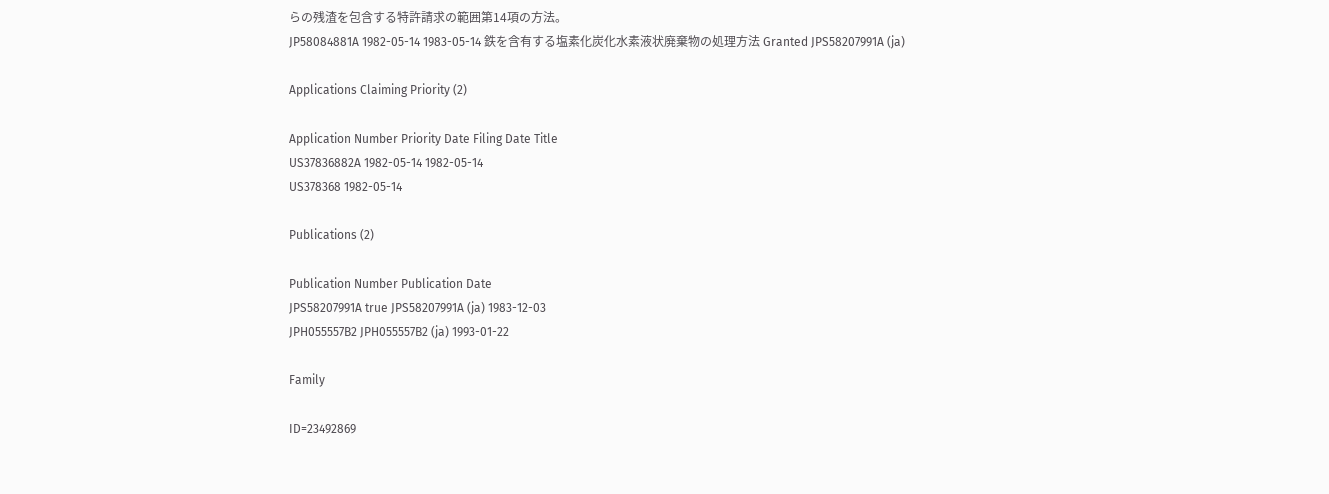らの残渣を包含する特許請求の範囲第14項の方法。
JP58084881A 1982-05-14 1983-05-14 鉄を含有する塩素化炭化水素液状廃棄物の処理方法 Granted JPS58207991A (ja)

Applications Claiming Priority (2)

Application Number Priority Date Filing Date Title
US37836882A 1982-05-14 1982-05-14
US378368 1982-05-14

Publications (2)

Publication Number Publication Date
JPS58207991A true JPS58207991A (ja) 1983-12-03
JPH055557B2 JPH055557B2 (ja) 1993-01-22

Family

ID=23492869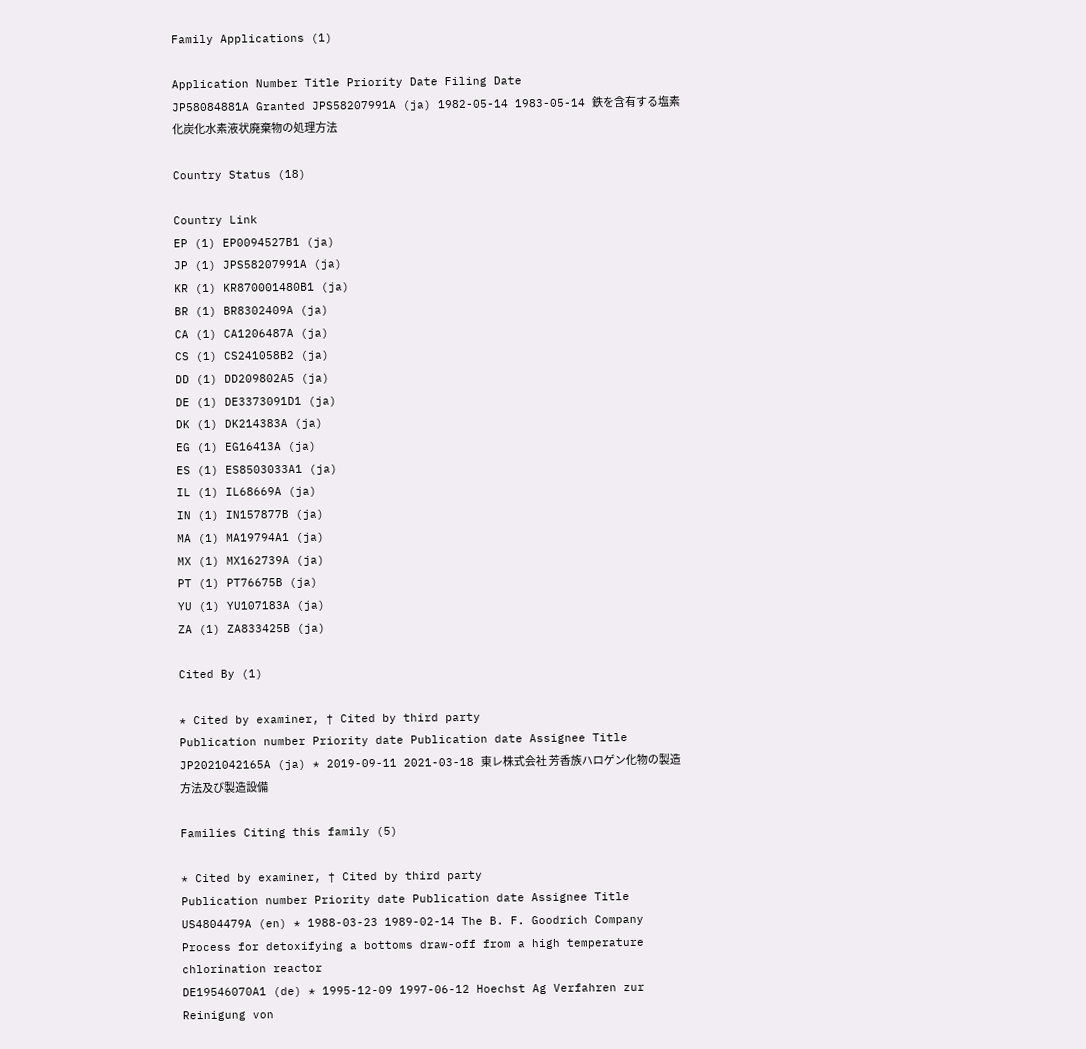Family Applications (1)

Application Number Title Priority Date Filing Date
JP58084881A Granted JPS58207991A (ja) 1982-05-14 1983-05-14 鉄を含有する塩素化炭化水素液状廃棄物の処理方法

Country Status (18)

Country Link
EP (1) EP0094527B1 (ja)
JP (1) JPS58207991A (ja)
KR (1) KR870001480B1 (ja)
BR (1) BR8302409A (ja)
CA (1) CA1206487A (ja)
CS (1) CS241058B2 (ja)
DD (1) DD209802A5 (ja)
DE (1) DE3373091D1 (ja)
DK (1) DK214383A (ja)
EG (1) EG16413A (ja)
ES (1) ES8503033A1 (ja)
IL (1) IL68669A (ja)
IN (1) IN157877B (ja)
MA (1) MA19794A1 (ja)
MX (1) MX162739A (ja)
PT (1) PT76675B (ja)
YU (1) YU107183A (ja)
ZA (1) ZA833425B (ja)

Cited By (1)

* Cited by examiner, † Cited by third party
Publication number Priority date Publication date Assignee Title
JP2021042165A (ja) * 2019-09-11 2021-03-18 東レ株式会社 芳香族ハロゲン化物の製造方法及び製造設備

Families Citing this family (5)

* Cited by examiner, † Cited by third party
Publication number Priority date Publication date Assignee Title
US4804479A (en) * 1988-03-23 1989-02-14 The B. F. Goodrich Company Process for detoxifying a bottoms draw-off from a high temperature chlorination reactor
DE19546070A1 (de) * 1995-12-09 1997-06-12 Hoechst Ag Verfahren zur Reinigung von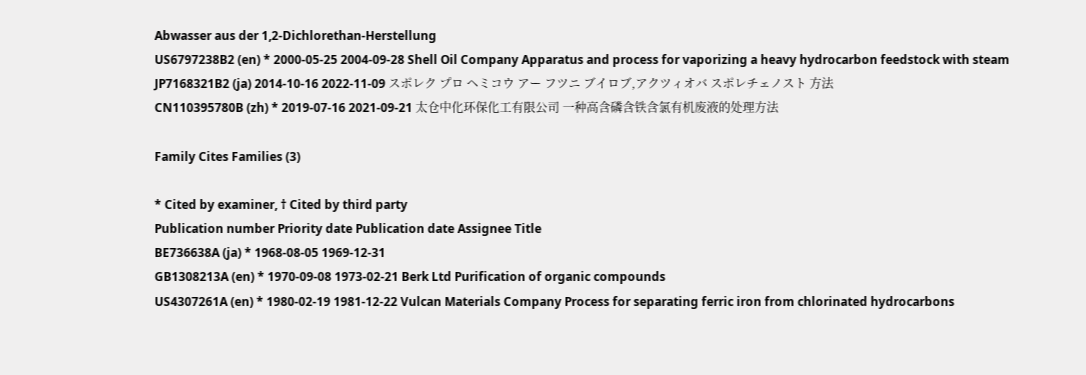Abwasser aus der 1,2-Dichlorethan-Herstellung
US6797238B2 (en) * 2000-05-25 2004-09-28 Shell Oil Company Apparatus and process for vaporizing a heavy hydrocarbon feedstock with steam
JP7168321B2 (ja) 2014-10-16 2022-11-09 スポレク プロ ヘミコウ アー フツニ ブイロブ,アクツィオバ スポレチェノスト 方法
CN110395780B (zh) * 2019-07-16 2021-09-21 太仓中化环保化工有限公司 一种高含磷含铁含氯有机废液的处理方法

Family Cites Families (3)

* Cited by examiner, † Cited by third party
Publication number Priority date Publication date Assignee Title
BE736638A (ja) * 1968-08-05 1969-12-31
GB1308213A (en) * 1970-09-08 1973-02-21 Berk Ltd Purification of organic compounds
US4307261A (en) * 1980-02-19 1981-12-22 Vulcan Materials Company Process for separating ferric iron from chlorinated hydrocarbons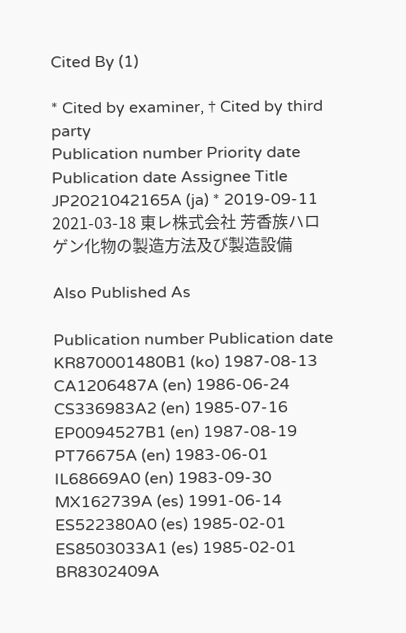Cited By (1)

* Cited by examiner, † Cited by third party
Publication number Priority date Publication date Assignee Title
JP2021042165A (ja) * 2019-09-11 2021-03-18 東レ株式会社 芳香族ハロゲン化物の製造方法及び製造設備

Also Published As

Publication number Publication date
KR870001480B1 (ko) 1987-08-13
CA1206487A (en) 1986-06-24
CS336983A2 (en) 1985-07-16
EP0094527B1 (en) 1987-08-19
PT76675A (en) 1983-06-01
IL68669A0 (en) 1983-09-30
MX162739A (es) 1991-06-14
ES522380A0 (es) 1985-02-01
ES8503033A1 (es) 1985-02-01
BR8302409A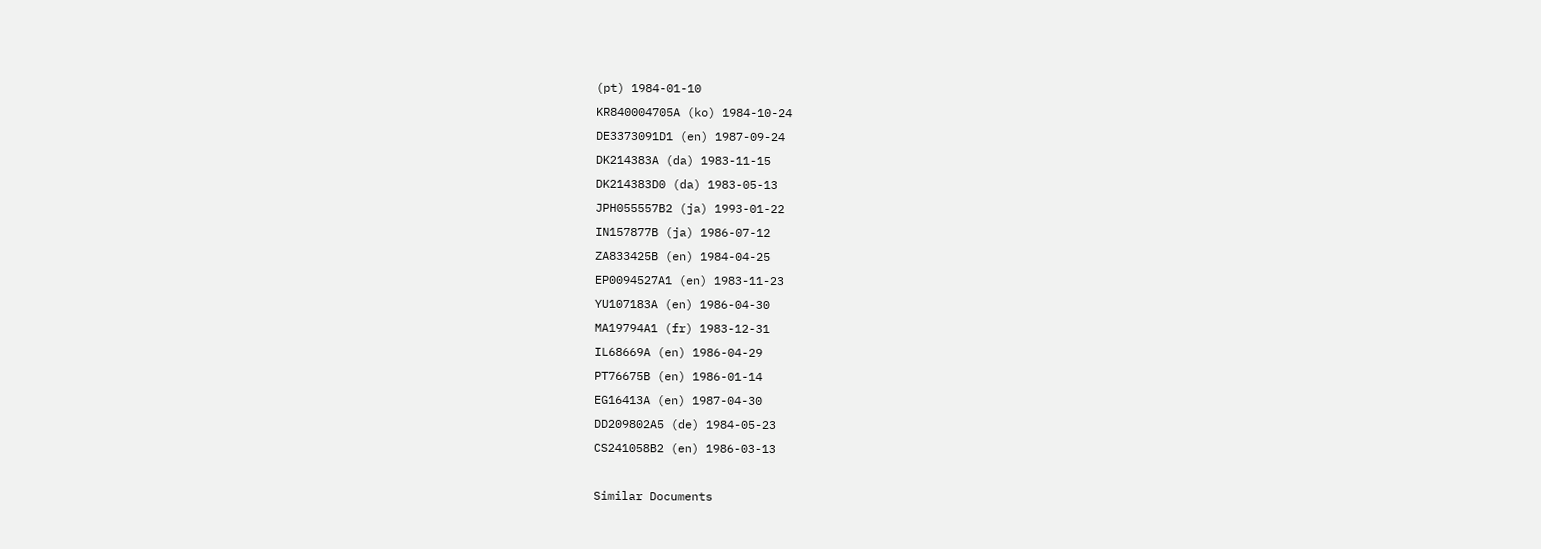(pt) 1984-01-10
KR840004705A (ko) 1984-10-24
DE3373091D1 (en) 1987-09-24
DK214383A (da) 1983-11-15
DK214383D0 (da) 1983-05-13
JPH055557B2 (ja) 1993-01-22
IN157877B (ja) 1986-07-12
ZA833425B (en) 1984-04-25
EP0094527A1 (en) 1983-11-23
YU107183A (en) 1986-04-30
MA19794A1 (fr) 1983-12-31
IL68669A (en) 1986-04-29
PT76675B (en) 1986-01-14
EG16413A (en) 1987-04-30
DD209802A5 (de) 1984-05-23
CS241058B2 (en) 1986-03-13

Similar Documents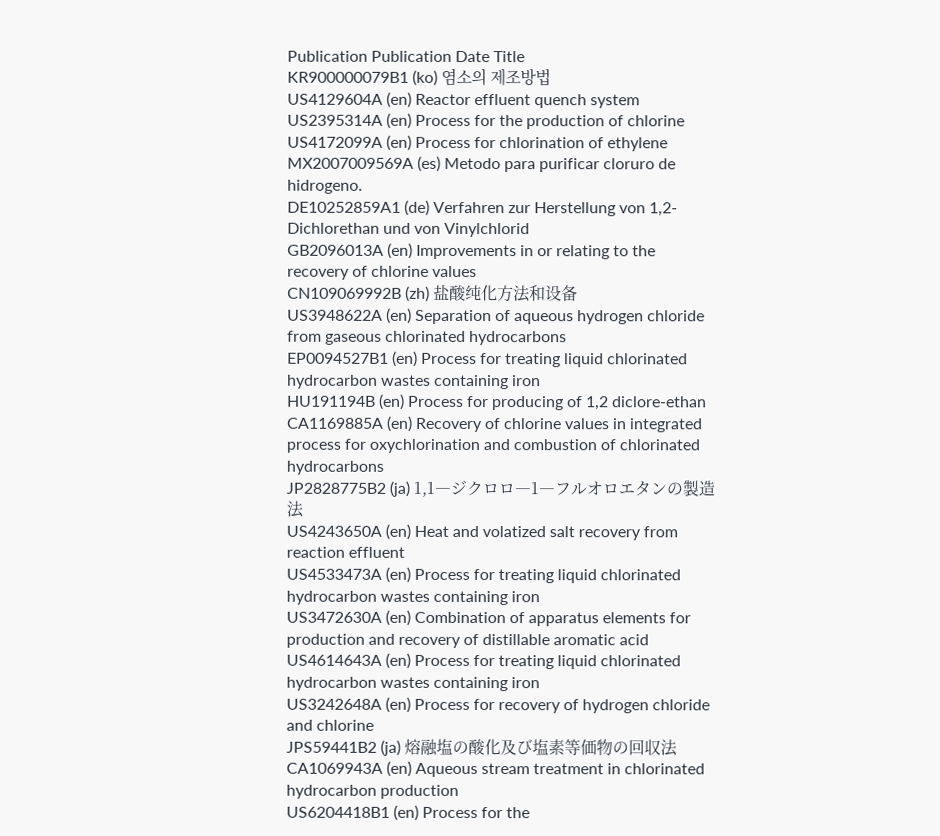Publication Publication Date Title
KR900000079B1 (ko) 염소의 제조방법
US4129604A (en) Reactor effluent quench system
US2395314A (en) Process for the production of chlorine
US4172099A (en) Process for chlorination of ethylene
MX2007009569A (es) Metodo para purificar cloruro de hidrogeno.
DE10252859A1 (de) Verfahren zur Herstellung von 1,2-Dichlorethan und von Vinylchlorid
GB2096013A (en) Improvements in or relating to the recovery of chlorine values
CN109069992B (zh) 盐酸纯化方法和设备
US3948622A (en) Separation of aqueous hydrogen chloride from gaseous chlorinated hydrocarbons
EP0094527B1 (en) Process for treating liquid chlorinated hydrocarbon wastes containing iron
HU191194B (en) Process for producing of 1,2 diclore-ethan
CA1169885A (en) Recovery of chlorine values in integrated process for oxychlorination and combustion of chlorinated hydrocarbons
JP2828775B2 (ja) 1,1―ジクロロ―1―フルオロエタンの製造法
US4243650A (en) Heat and volatized salt recovery from reaction effluent
US4533473A (en) Process for treating liquid chlorinated hydrocarbon wastes containing iron
US3472630A (en) Combination of apparatus elements for production and recovery of distillable aromatic acid
US4614643A (en) Process for treating liquid chlorinated hydrocarbon wastes containing iron
US3242648A (en) Process for recovery of hydrogen chloride and chlorine
JPS59441B2 (ja) 熔融塩の酸化及び塩素等価物の回収法
CA1069943A (en) Aqueous stream treatment in chlorinated hydrocarbon production
US6204418B1 (en) Process for the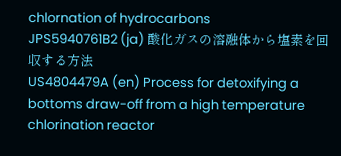chlornation of hydrocarbons
JPS5940761B2 (ja) 酸化ガスの溶融体から塩素を回収する方法
US4804479A (en) Process for detoxifying a bottoms draw-off from a high temperature chlorination reactor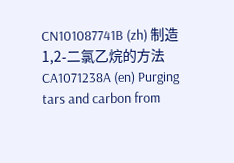CN101087741B (zh) 制造1,2-二氯乙烷的方法
CA1071238A (en) Purging tars and carbon from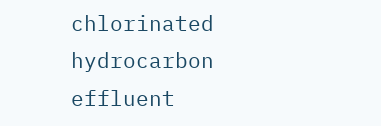chlorinated hydrocarbon effluent